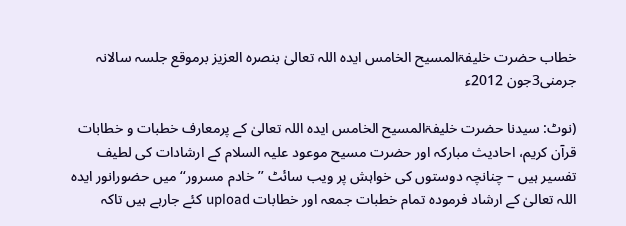خطاب حضرت خلیفۃالمسیح الخامس ایدہ اللہ تعالیٰ بنصرہ العزیز برموقع جلسہ سالانہ جرمنی3جون 2012ء

(نوٹ: سیدنا حضرت خلیفۃالمسیح الخامس ایدہ اللہ تعالیٰ کے پرمعارف خطبات و خطابات قرآن کریم، احادیث مبارکہ اور حضرت مسیح موعود علیہ السلام کے ارشادات کی لطیف تفسیر ہیں – چنانچہ دوستوں کی خواہش پر ویب سائٹ ’’خادم مسرور‘‘ میں حضورانور ایدہ اللہ تعالیٰ کے ارشاد فرمودہ تمام خطبات جمعہ اور خطابات upload کئے جارہے ہیں تاکہ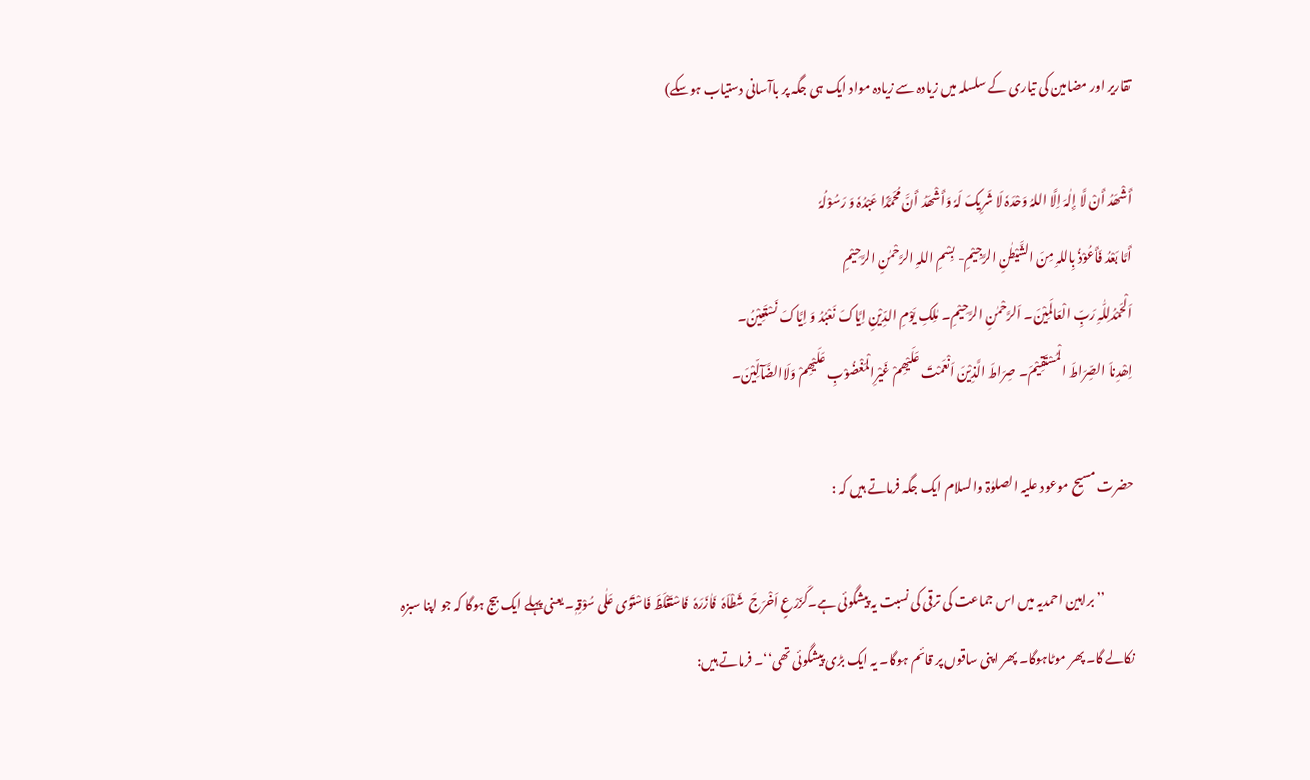تقاریر اور مضامین کی تیاری کے سلسلہ میں زیادہ سے زیادہ مواد ایک ہی جگہ پر باآسانی دستیاب ہوسکے)

أَشْھَدُ أَنْ لَّا إِلٰہَ اِلَّا اللہُ وَحْدَہٗ لَا شَرِیکَ لَہٗ وَأَشْھَدُ أَنَّ مُحَمَّدًا عَبْدُہٗ وَ رَسُوْلُہٗ
أَمَّا بَعْدُ فَأَعُوْذُ بِاللہِ مِنَ الشَّیْطٰنِ الرَّجِیْمِ- بِسْمِ اللہِ الرَّحْمٰنِ الرَّحِیْمِ
اَلْحَمْدُلِلّٰہِ رَبِّ الْعَالَمِیْنَ۔ اَلرَّحْمٰنِ الرَّحِیْمِ۔ مٰلِکِ یَوْمِ الدِّیْنِ اِیَّاکَ نَعْبُدُ وَ اِیَّاکَ نَسْتَعِیْنُ۔
اِھْدِناَ الصِّرَاطَ الْمُسْتَقِیْمَ۔ صِرَاطَ الَّذِیْنَ اَنْعَمْتَ عَلَیْھِمْ غَیْرِالْمَغْضُوْبِ عَلَیْھِمْ وَلَاالضَّآلِّیْنَ۔

حضرت مسیح موعود علیہ الصلوٰۃ والسلام ایک جگہ فرماتے ہیں کہ :

            ’’براہین احمدیہ میں اس جماعت کی ترقی کی نسبت یہ پیشگوئی ہے۔کَزَرْعٍ اَخْرَجَ  شَطْاَہٗ  فَاٰزَرَہٗ  فَاسْتَغْلَظَ فَاسْتَوٰی عَلٰی سُوْقِہٖ۔ یعنی پہلے ایک بیج ہوگا کہ جو اپنا سبزہ نکالے گا۔ پھر موٹاہوگا۔ پھر اپنی ساقوں پر قائم ہوگا۔ یہ ایک بڑی پیشگوئی تھی‘‘۔ فرماتے ہیں: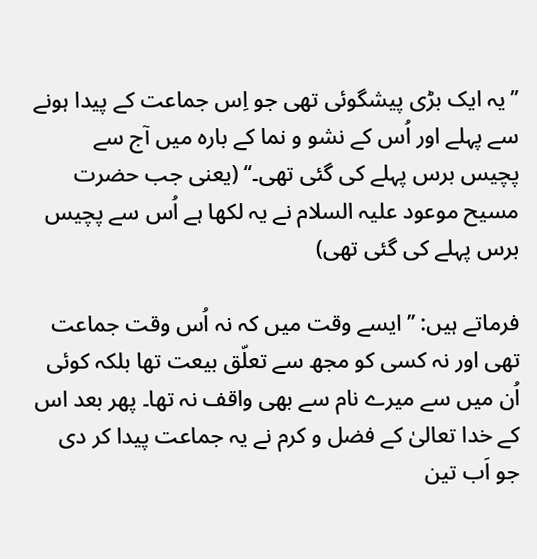’’یہ ایک بڑی پیشگوئی تھی جو اِس جماعت کے پیدا ہونے سے پہلے اور اُس کے نشو و نما کے بارہ میں آج سے پچیس برس پہلے کی گئی تھی۔‘‘ (یعنی جب حضرت مسیح موعود علیہ السلام نے یہ لکھا ہے اُس سے پچیس برس پہلے کی گئی تھی)

فرماتے ہیں: ’’ایسے وقت میں کہ نہ اُس وقت جماعت تھی اور نہ کسی کو مجھ سے تعلّق بیعت تھا بلکہ کوئی اُن میں سے میرے نام سے بھی واقف نہ تھا۔ پھر بعد اس کے خدا تعالیٰ کے فضل و کرم نے یہ جماعت پیدا کر دی جو اَب تین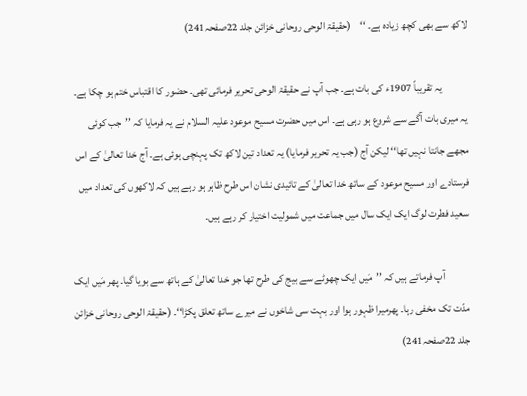لاکھ سے بھی کچھ زیادہ ہے۔ ‘‘    (حقیقۃ الوحی روحانی خزائن جلد 22صفحہ241)

            یہ تقریباً 1907ء کی بات ہے۔ جب آپ نے حقیقۃ الوحی تحریر فرمائی تھی۔ حضور کا اقتباس ختم ہو چکا ہے۔ یہ میری بات آگے سے شروع ہو رہی ہے۔ اس میں حضرت مسیح موعود علیہ السلام نے یہ فرمایا کہ ’’جب کوئی مجھے جانتا نہیں تھا‘‘ لیکن آج (جب یہ تحریر فرمایا) یہ تعداد تین لاکھ تک پہنچی ہوئی ہے۔ آج خدا تعالیٰ کے اس فرستادے اور مسیح موعود کے ساتھ خدا تعالیٰ کے تائیدی نشان اس طرح ظاہر ہو رہے ہیں کہ لاکھوں کی تعداد میں سعید فطرت لوگ ایک ایک سال میں جماعت میں شمولیت اختیار کر رہے ہیں۔

            آپ فرماتے ہیں کہ ’’مَیں ایک چھوٹے سے بیج کی طرح تھا جو خدا تعالیٰ کے ہاتھ سے بویا گیا۔ پھر مَیں ایک مدّت تک مخفی رہا۔ پھرمیرا ظہور ہوا اور بہت سی شاخوں نے میرے ساتھ تعلق پکڑا‘‘۔ (حقیقۃ الوحی روحانی خزائن جلد 22صفحہ241)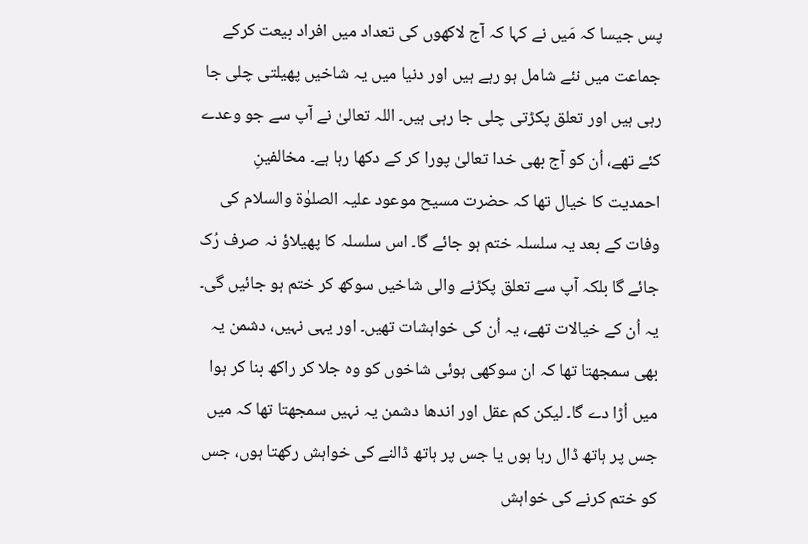پس جیسا کہ مَیں نے کہا کہ آج لاکھوں کی تعداد میں افراد بیعت کرکے جماعت میں نئے شامل ہو رہے ہیں اور دنیا میں یہ شاخیں پھیلتی چلی جا رہی ہیں اور تعلق پکڑتی چلی جا رہی ہیں۔ اللہ تعالیٰ نے آپ سے جو وعدے کئے تھے، اُن کو آج بھی خدا تعالیٰ پورا کر کے دکھا رہا ہے۔ مخالفینِ احمدیت کا خیال تھا کہ حضرت مسیح موعود علیہ الصلوٰۃ والسلام کی وفات کے بعد یہ سلسلہ ختم ہو جائے گا۔ اس سلسلہ کا پھیلاؤ نہ صرف رُک جائے گا بلکہ آپ سے تعلق پکڑنے والی شاخیں سوکھ کر ختم ہو جائیں گی۔ یہ اُن کے خیالات تھے، یہ اُن کی خواہشات تھیں۔ اور یہی نہیں، دشمن یہ بھی سمجھتا تھا کہ ان سوکھی ہوئی شاخوں کو وہ جلا کر راکھ بنا کر ہوا میں اُڑا دے گا۔ لیکن کم عقل اور اندھا دشمن یہ نہیں سمجھتا تھا کہ میں جس پر ہاتھ ڈال رہا ہوں یا جس پر ہاتھ ڈالنے کی خواہش رکھتا ہوں، جس کو ختم کرنے کی خواہش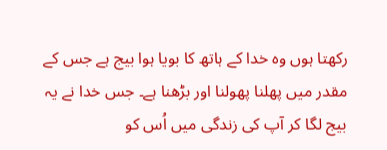رکھتا ہوں وہ خدا کے ہاتھ کا بویا ہوا بیج ہے جس کے مقدر میں پھلنا پھولنا اور بڑھنا ہے۔ جس خدا نے یہ بیج لگا کر آپ کی زندگی میں اُس کو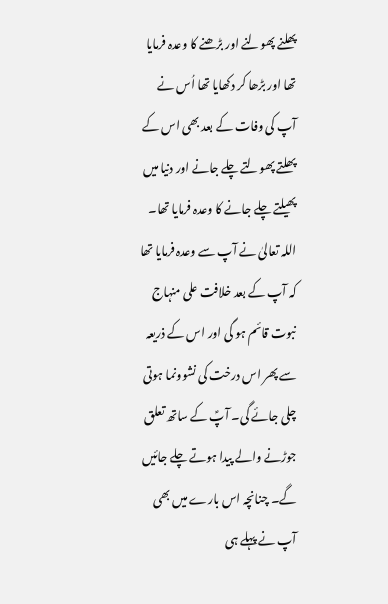پھلنے پھولنے اور بڑھنے کا وعدہ فرمایا تھا اور بڑھا کر دکھایا تھا اُس نے آپ کی وفات کے بعد بھی اس کے پھلتے پھولتے چلے جانے اور دنیا میں پھیلتے چلے جانے کا وعدہ فرمایا تھا۔ اللہ تعالیٰ نے آپ سے وعدہ فرمایا تھا کہ آپ کے بعد خلافت علی منہاج نبوت قائم ہو گی اور اس کے ذریعہ سے پھر اس درخت کی نشوونما ہوتی چلی جائے گی۔ آپؑ کے ساتھ تعلق جوڑنے والے پیدا ہوتے چلے جائیں گے۔ چنانچہ اس بارے میں بھی آپ نے پہلے ہی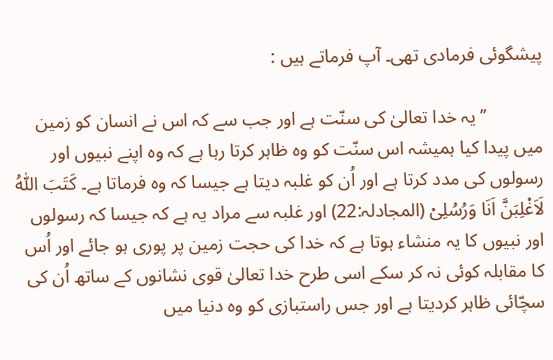پیشگوئی فرمادی تھی۔ آپ فرماتے ہیں :

            ’’یہ خدا تعالیٰ کی سنّت ہے اور جب سے کہ اس نے انسان کو زمین میں پیدا کیا ہمیشہ اس سنّت کو وہ ظاہر کرتا رہا ہے کہ وہ اپنے نبیوں اور رسولوں کی مدد کرتا ہے اور اُن کو غلبہ دیتا ہے جیسا کہ وہ فرماتا ہے۔ کَتَبَ اللّٰہُ لَاَغْلِبَنَّ اَنَا وَرُسُلِیْ (المجادلہ:22) اور غلبہ سے مراد یہ ہے کہ جیسا کہ رسولوں اور نبیوں کا یہ منشاء ہوتا ہے کہ خدا کی حجت زمین پر پوری ہو جائے اور اُس کا مقابلہ کوئی نہ کر سکے اسی طرح خدا تعالیٰ قوی نشانوں کے ساتھ اُن کی سچّائی ظاہر کردیتا ہے اور جس راستبازی کو وہ دنیا میں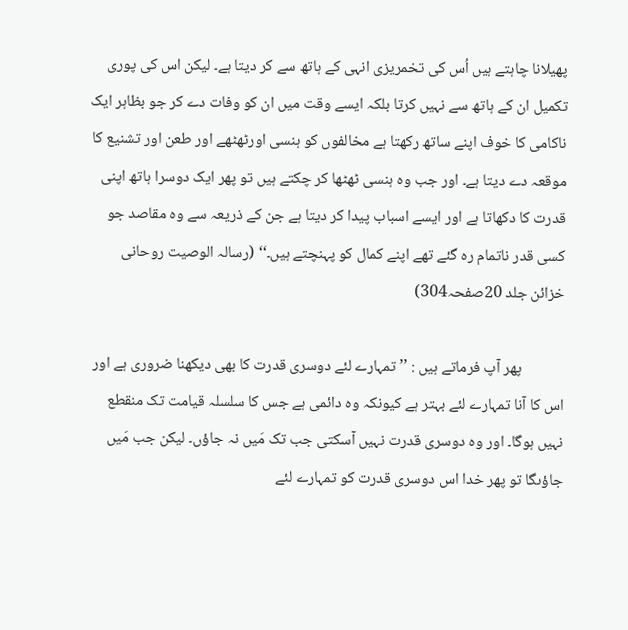پھیلانا چاہتے ہیں اُس کی تخمریزی انہی کے ہاتھ سے کر دیتا ہے۔ لیکن اس کی پوری تکمیل ان کے ہاتھ سے نہیں کرتا بلکہ ایسے وقت میں ان کو وفات دے کر جو بظاہر ایک ناکامی کا خوف اپنے ساتھ رکھتا ہے مخالفوں کو ہنسی اورٹھٹھے اور طعن اور تشنیع کا موقعہ دے دیتا ہے۔ اور جب وہ ہنسی ٹھٹھا کر چکتے ہیں تو پھر ایک دوسرا ہاتھ اپنی قدرت کا دکھاتا ہے اور ایسے اسباب پیدا کر دیتا ہے جن کے ذریعہ سے وہ مقاصد جو کسی قدر ناتمام رہ گئے تھے اپنے کمال کو پہنچتے ہیں۔‘‘ (رسالہ الوصیت روحانی خزائن جلد 20صفحہ304)

            پھر آپ فرماتے ہیں : ’’تمہارے لئے دوسری قدرت کا بھی دیکھنا ضروری ہے اور اس کا آنا تمہارے لئے بہتر ہے کیونکہ وہ دائمی ہے جس کا سلسلہ قیامت تک منقطع نہیں ہوگا۔ اور وہ دوسری قدرت نہیں آسکتی جب تک مَیں نہ جاؤں۔ لیکن جب مَیں جاؤںگا تو پھر خدا اس دوسری قدرت کو تمہارے لئے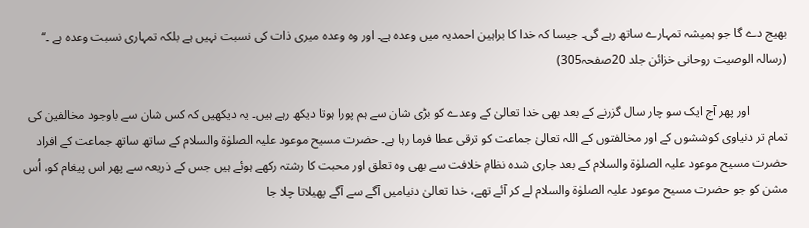بھیج دے گا جو ہمیشہ تمہارے ساتھ رہے گی۔ جیسا کہ خدا کا براہین احمدیہ میں وعدہ ہے۔ اور وہ وعدہ میری ذات کی نسبت نہیں ہے بلکہ تمہاری نسبت وعدہ ہے ۔‘‘ (رسالہ الوصیت روحانی خزائن جلد 20صفحہ305)

            اور پھر آج ایک سو چار سال گزرنے کے بعد بھی خدا تعالیٰ کے وعدے کو بڑی شان سے ہم پورا ہوتا دیکھ رہے ہیں۔ یہ دیکھیں کہ کس شان سے باوجود مخالفین کی تمام تر دنیاوی کوششوں کے اور مخالفتوں کے اللہ تعالیٰ جماعت کو ترقی عطا فرما رہا ہے۔ حضرت مسیح موعود علیہ الصلوٰۃ والسلام کے ساتھ ساتھ جماعت کے افراد حضرت مسیح موعود علیہ الصلوٰۃ والسلام کے بعد جاری شدہ نظامِ خلافت سے بھی وہ تعلق اور محبت کا رشتہ رکھے ہوئے ہیں جس کے ذریعہ سے پھر اس پیغام کو، اُس مشن کو جو حضرت مسیح موعود علیہ الصلوٰۃ والسلام لے کر آئے تھے، خدا تعالیٰ دنیامیں آگے سے آگے پھیلاتا چلا جا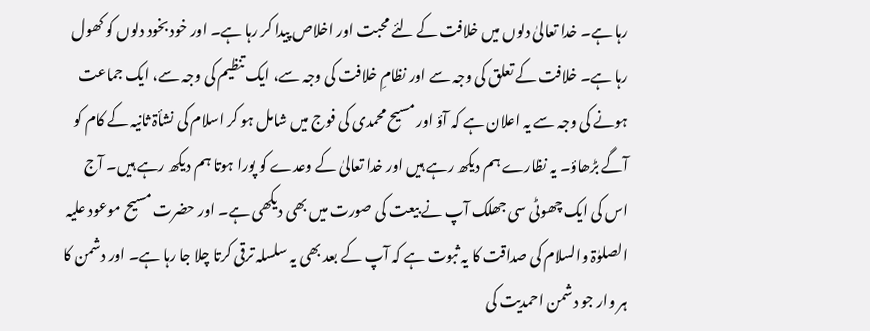رہا ہے۔ خدا تعالیٰ دلوں میں خلافت کے لئے محبت اور اخلاص پیدا کر رہا ہے۔ اور خود بخود دلوں کو کھول رہا ہے۔ خلافت کے تعلق کی وجہ سے اور نظامِ خلافت کی وجہ سے، ایک تنظیم کی وجہ سے، ایک جماعت ہونے کی وجہ سے یہ اعلان ہے کہ آؤ اور مسیح محمدی کی فوج میں شامل ہو کر اسلام کی نشأۃ ثانیہ کے کام کو آگے بڑھاؤ۔ یہ نظارے ہم دیکھ رہے ہیں اور خدا تعالیٰ کے وعدے کو پورا ہوتا ہم دیکھ رہے ہیں۔ آج اس کی ایک چھوٹی سی جھلک آپ نے بیعت کی صورت میں بھی دیکھی ہے۔ اور حضرت مسیح موعود علیہ الصلوٰۃ والسلام کی صداقت کا یہ ثبوت ہے کہ آپ کے بعد بھی یہ سلسلہ ترقی کرتا چلا جا رہا ہے۔ اور دشمن کا ہر وار جو دشمن احمدیت کی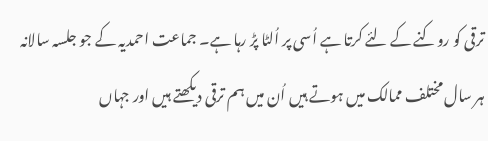ترقی کو روکنے کے لئے کرتا ہے اُسی پر اُلٹا پڑ رہا ہے۔ جماعت احمدیہ کے جو جلسہ سالانہ ہر سال مختلف ممالک میں ہوتے ہیں اُن میں ہم ترقی دیکھتے ہیں اور جہاں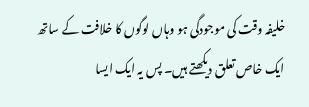خلیفہ وقت کی موجودگی ہو وہاں لوگوں کا خلافت کے ساتھ ایک خاص تعلق دیکھتے ہیں۔ پس یہ ایک ایسا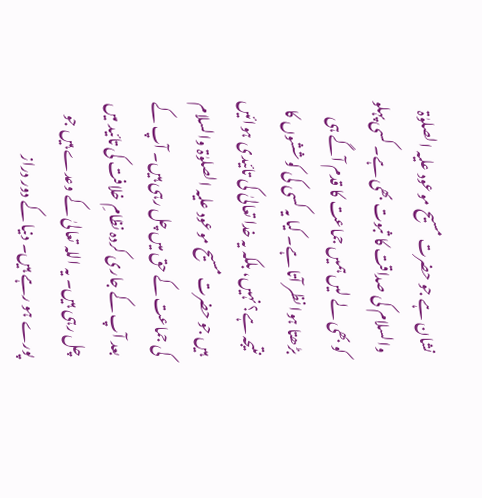نشان ہے جو حضرت مسیح موعود علیہ الصلوٰۃ والسلام کی صداقت کا ثبوت بھی ہے۔ کسی پہلو کو بھی لے لیں ہمیں جماعت کا قدم آگے ہی بڑھتا ہوا نظر آتا ہے۔ کیا یہ کسی کی کوششوں کا نتیجہ ہے؟ نہیں، بلکہ یہ خدا تعالیٰ کی تائیدی ہوائیں ہیں جو حضرت مسیح موعود علیہ الصلوٰۃ والسلام کی جماعت کے حق میں چل رہی ہیں۔ آپ کے بعد آپ کے جاری کردہ نظامِ خلافت کی تائید میں چل رہی ہیں۔ یہ اللہ تعالیٰ کے وعدے ہیں جو پورے ہو رہے ہیں۔ دنیا کے دور دراز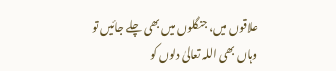علاقوں میں، جنگلوں میں بھی چلے جائیں تو وہاں بھی اللہ تعالیٰ دلوں کو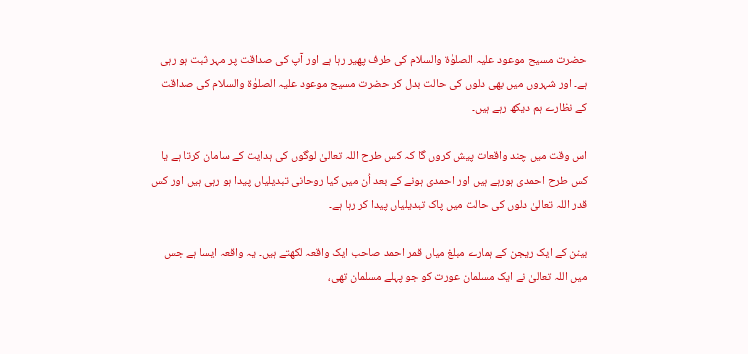حضرت مسیح موعود علیہ الصلوٰۃ والسلام کی طرف پھیر رہا ہے اور آپ کی صداقت پر مہر ثبت ہو رہی ہے۔ اور شہروں میں بھی دلوں کی حالت بدل کر حضرت مسیح موعود علیہ الصلوٰۃ والسلام کی صداقت کے نظارے ہم دیکھ رہے ہیں۔

اس وقت میں چند واقعات پیش کروں گا کہ کس طرح اللہ تعالیٰ لوگوں کی ہدایت کے سامان کرتا ہے یا کس طرح احمدی ہورہے ہیں اور احمدی ہونے کے بعد اُن میں کیا روحانی تبدیلیاں پیدا ہو رہی ہیں اور کس قدر اللہ تعالیٰ دلوں کی حالت میں پاک تبدیلیاں پیدا کر رہا ہے۔

بینن کے ایک ریجن کے ہمارے مبلغ میاں قمر احمد صاحب ایک واقعہ لکھتے ہیں۔ یہ واقعہ ایسا ہے جس میں اللہ تعالیٰ نے ایک مسلمان عورت کو جو پہلے مسلمان تھی،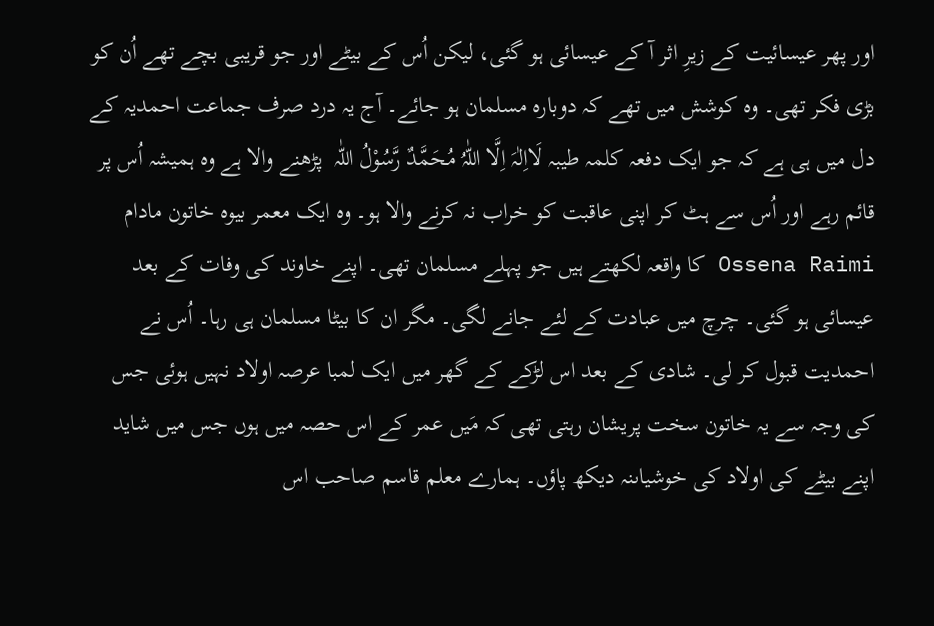اور پھر عیسائیت کے زیرِ اثر آ کے عیسائی ہو گئی، لیکن اُس کے بیٹے اور جو قریبی بچے تھے اُن کو بڑی فکر تھی۔ وہ کوشش میں تھے کہ دوبارہ مسلمان ہو جائے۔ آج یہ درد صرف جماعت احمدیہ کے دل میں ہی ہے کہ جو ایک دفعہ کلمہ طیبہ لَااِلٰہَ اِلَّا اللّٰہُ مُحَمَّدٌ رَّسُوْلُ اللّٰہ  پڑھنے والا ہے وہ ہمیشہ اُس پر قائم رہے اور اُس سے ہٹ کر اپنی عاقبت کو خراب نہ کرنے والا ہو۔ وہ ایک معمر بیوہ خاتون مادام Ossena Raimi کا واقعہ لکھتے ہیں جو پہلے مسلمان تھی۔ اپنے خاوند کی وفات کے بعد عیسائی ہو گئی۔ چرچ میں عبادت کے لئے جانے لگی۔ مگر ان کا بیٹا مسلمان ہی رہا۔ اُس نے احمدیت قبول کر لی۔ شادی کے بعد اس لڑکے کے گھر میں ایک لمبا عرصہ اولاد نہیں ہوئی جس کی وجہ سے یہ خاتون سخت پریشان رہتی تھی کہ مَیں عمر کے اس حصہ میں ہوں جس میں شاید اپنے بیٹے کی اولاد کی خوشیاںنہ دیکھ پاؤں۔ ہمارے معلم قاسم صاحب اس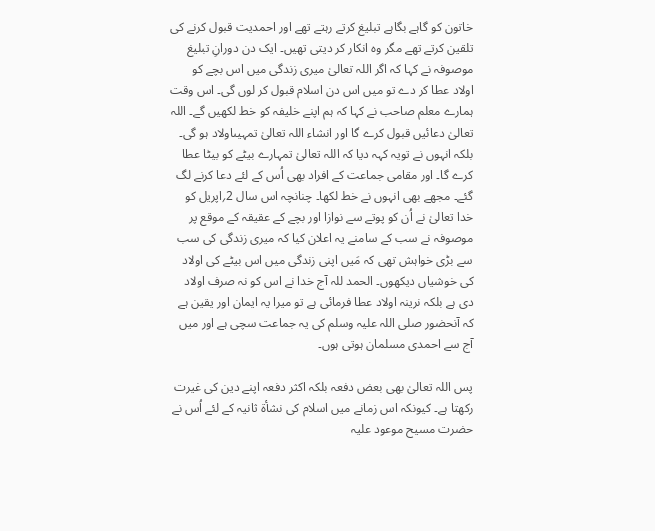خاتون کو گاہے بگاہے تبلیغ کرتے رہتے تھے اور احمدیت قبول کرنے کی تلقین کرتے تھے مگر وہ انکار کر دیتی تھیں۔ ایک دن دورانِ تبلیغ موصوفہ نے کہا کہ اگر اللہ تعالیٰ میری زندگی میں اس بچے کو اولاد عطا کر دے تو میں اس دن اسلام قبول کر لوں گی۔ اس وقت ہمارے معلم صاحب نے کہا کہ ہم اپنے خلیفہ کو خط لکھیں گے۔ اللہ تعالیٰ دعائیں قبول کرے گا اور انشاء اللہ تعالیٰ تمہیںاولاد ہو گی۔ بلکہ انہوں نے تویہ کہہ دیا کہ اللہ تعالیٰ تمہارے بیٹے کو بیٹا عطا کرے گا۔ اور مقامی جماعت کے افراد بھی اُس کے لئے دعا کرنے لگ گئے۔ مجھے بھی انہوں نے خط لکھا۔ چنانچہ اس سال 2؍اپریل کو خدا تعالیٰ نے اُن کو پوتے سے نوازا اور بچے کے عقیقہ کے موقع پر موصوفہ نے سب کے سامنے یہ اعلان کیا کہ میری زندگی کی سب سے بڑی خواہش تھی کہ مَیں اپنی زندگی میں اس بیٹے کی اولاد کی خوشیاں دیکھوں۔ الحمد للہ آج خدا نے اس کو نہ صرف اولاد دی ہے بلکہ نرینہ اولاد عطا فرمائی ہے تو میرا یہ ایمان اور یقین ہے کہ آنحضور صلی اللہ علیہ وسلم کی یہ جماعت سچی ہے اور میں آج سے احمدی مسلمان ہوتی ہوں۔

پس اللہ تعالیٰ بھی بعض دفعہ بلکہ اکثر دفعہ اپنے دین کی غیرت رکھتا ہے۔ کیونکہ اس زمانے میں اسلام کی نشأۃ ثانیہ کے لئے اُس نے حضرت مسیح موعود علیہ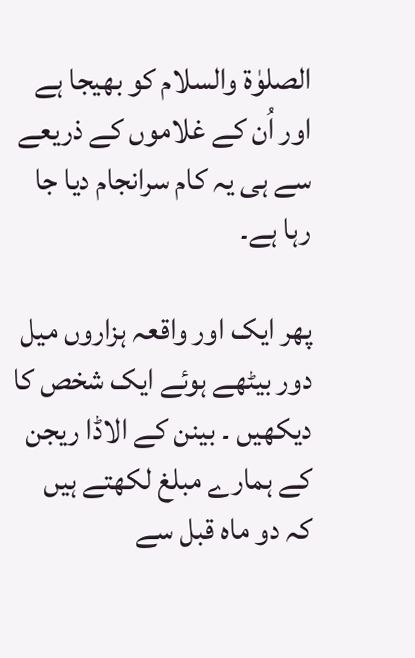الصلوٰۃ والسلام کو بھیجا ہے اور اُن کے غلاموں کے ذریعے سے ہی یہ کام سرانجام دیا جا رہا ہے۔

پھر ایک اور واقعہ ہزاروں میل دور بیٹھے ہوئے ایک شخص کا دیکھیں ۔ بینن کے الاڈا ریجن کے ہمارے مبلغ لکھتے ہیں کہ دو ماہ قبل سے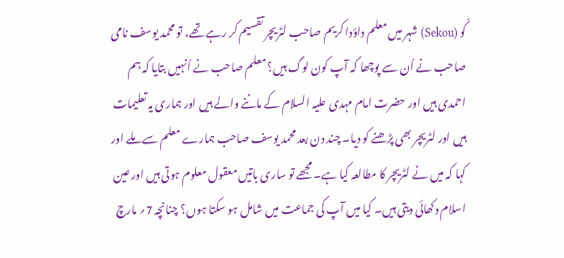کُو (Sekou) شہر میں معلم داؤدا کریم صاحب لٹریچر تقسیم کر رہے تھے، تو محمد یوسف نامی صاحب نے اُن سے پوچھا کہ آپ کون لوگ ہیں؟ معلم صاحب نے اُنہیں بتایا کہ ہم احمدی ہیں اور حضرت امام مہدی علیہ السلام کے ماننے والے ہیں اور ہماری یہ تعلیمات ہیں اور لٹریچر بھی پڑھنے کو دیا۔ چند دن بعد محمد یوسف صاحب ہمارے معلم سے ملے اور کہا کہ میں نے لٹریچر کا مطالعہ کیا ہے۔ مجھے تو ساری باتیں معقول معلوم ہوتی ہیں اور عین اسلام دکھائی دیتی ہیں۔ کیا میں آپ کی جماعت میں شامل ہو سکتا ہوں؟ چنانچہ 7؍ مارچ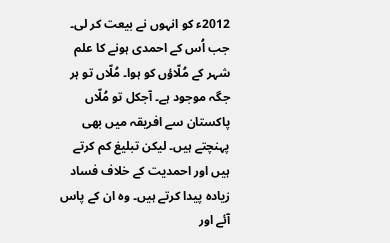2012ء کو انہوں نے بیعت کر لی۔ جب اُس کے احمدی ہونے کا علم شہر کے مُلّاؤں کو ہوا۔ مُلّاں تو ہر جگہ موجود ہے۔ آجکل تو مُلّاں پاکستان سے افریقہ میں بھی پہنچتے ہیں۔ لیکن تبلیغ کم کرتے ہیں اور احمدیت کے خلاف فساد زیادہ پیدا کرتے ہیں۔ وہ ان کے پاس آئے اور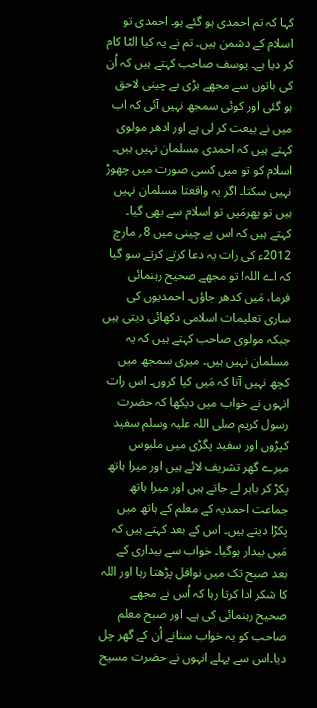کہا کہ تم احمدی ہو گئے ہو۔ احمدی تو اسلام کے دشمن ہیں۔ تم نے یہ کیا الٹا کام کر دیا ہے۔ یوسف صاحب کہتے ہیں کہ اُن کی باتوں سے مجھے بڑی بے چینی لاحق ہو گئی اور کوئی سمجھ نہیں آئی کہ اب میں نے بیعت کر لی ہے اور ادھر مولوی کہتے ہیں کہ احمدی مسلمان نہیں ہیں۔ اسلام کو تو میں کسی صورت میں چھوڑ نہیں سکتا۔ اگر یہ واقعتا مسلمان نہیں ہیں تو پھرمَیں تو اسلام سے بھی گیا۔ کہتے ہیں کہ اس بے چینی میں 8؍ مارچ 2012ء کی رات یہ دعا کرتے کرتے سو گیا کہ اے اللہ! تو مجھے صحیح رہنمائی فرما، مَیں کدھر جاؤں۔ احمدیوں کی ساری تعلیمات اسلامی دکھائی دیتی ہیں جبکہ مولوی صاحب کہتے ہیں کہ یہ مسلمان نہیں ہیں۔ میری سمجھ میں کچھ نہیں آتا کہ مَیں کیا کروں۔ اس رات انہوں نے خواب میں دیکھا کہ حضرت رسول کریم صلی اللہ علیہ وسلم سفید کپڑوں اور سفید پگڑی میں ملبوس میرے گھر تشریف لائے ہیں اور میرا ہاتھ پکڑ کر باہر لے جاتے ہیں اور میرا ہاتھ جماعت احمدیہ کے معلم کے ہاتھ میں پکڑا دیتے ہیں۔ اس کے بعد کہتے ہیں کہ مَیں بیدار ہوگیا۔ خواب سے بیداری کے بعد صبح تک میں نوافل پڑھتا رہا اور اللہ کا شکر ادا کرتا رہا کہ اُس نے مجھے صحیح رہنمائی کی ہے۔ اور صبح معلم صاحب کو یہ خواب سنانے اُن کے گھر چل دیا۔اس سے پہلے انہوں نے حضرت مسیح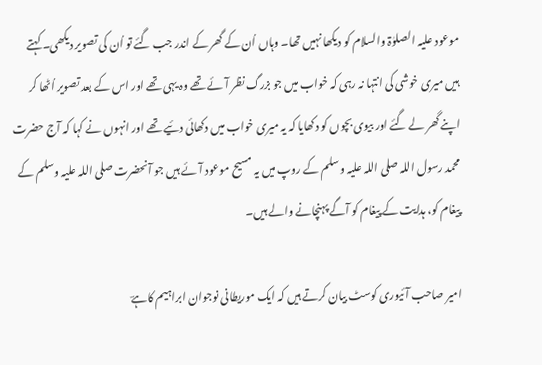موعود علیہ الصلوٰۃ والسلام کو دیکھا نہیں تھا۔ وہاں اُن کے گھر کے اندر جب گئے تو اُن کی تصویر دیکھی۔ کہتے ہیں میری خوشی کی انتہا نہ رہی کہ خواب میں جو بزرگ نظر آئے تھے وہ یہی تھے اور اس کے بعد تصویر اُٹھا کر اپنے گھر لے گئے اور بیوی بچوں کو دکھایا کہ یہ میری خواب میں دکھائی دئیے تھے اور انہوں نے کہا کہ آج حضرت محمد رسول اللہ صلی اللہ علیہ وسلم کے روپ میں یہ مسیح موعود آئے ہیں جو آنحضرت صلی اللہ علیہ وسلم کے پیغام کو، ہدایت کے پیغام کو آگے پہنچانے والے ہیں۔

امیر صاحب آئیوری کوسٹ بیان کرتے ہیں کہ ایک موریطانی نوجوان ابراہیم کاہےؔ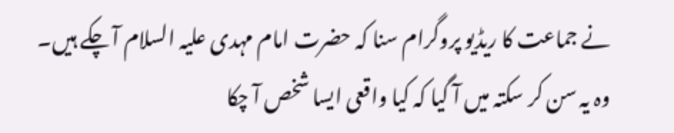نے جماعت کا ریڈیو پروگرام سنا کہ حضرت امام مہدی علیہ السلام آ چکے ہیں۔ وہ یہ سن کر سکتہ میں آ گیا کہ کیا واقعی ایسا شخص آ چکا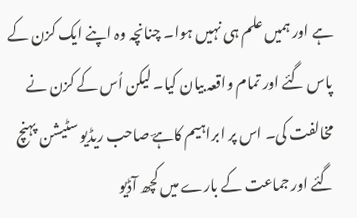ہے اور ہمیں علم ہی نہیں ہوا۔ چنانچہ وہ اپنے ایک کزن کے پاس گئے اور تمام واقعہ بیان کیا۔ لیکن اُس کے کزن نے مخالفت کی۔ اس پر ابراہیم کاہےؔ صاحب ریڈیو سٹیشن پہنچ گئے اور جماعت کے بارے میں کچھ آڈیو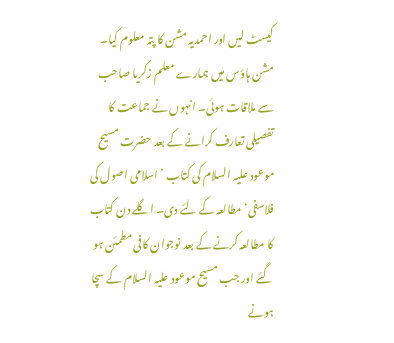کیسٹ لیں اور احمدیہ مشن کا پتہ معلوم کیا۔ مشن ہاؤس میں ہمارے معلم زکریا صاحب سے ملاقات ہوئی۔ انہوں نے جماعت کا تفصیلی تعارف کرانے کے بعد حضرت مسیح موعود علیہ السلام کی کتاب ’اسلامی اصول کی فلاسفی‘ مطالعہ کے لئے دی۔ اگلے دن کتاب کا مطالعہ کرنے کے بعد نوجوان کافی مطمئن ہو گئے اور جب مسیح موعود علیہ السلام کے سچا ہونے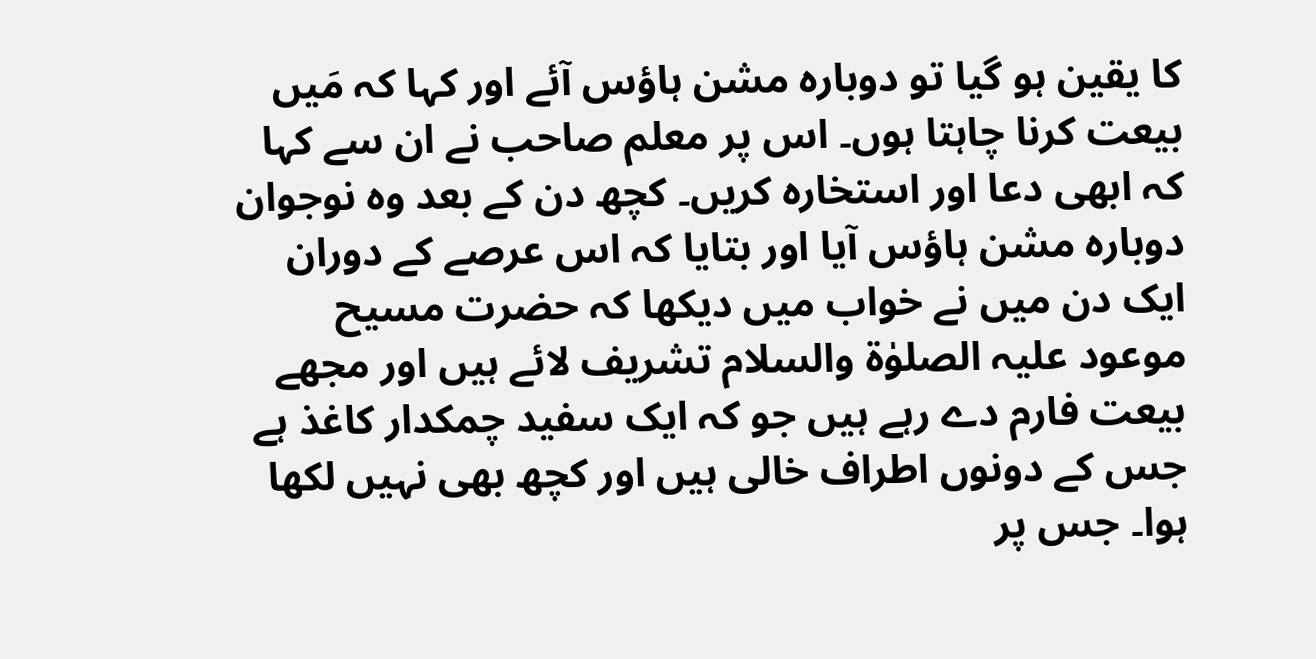کا یقین ہو گیا تو دوبارہ مشن ہاؤس آئے اور کہا کہ مَیں بیعت کرنا چاہتا ہوں۔ اس پر معلم صاحب نے ان سے کہا کہ ابھی دعا اور استخارہ کریں۔ کچھ دن کے بعد وہ نوجوان دوبارہ مشن ہاؤس آیا اور بتایا کہ اس عرصے کے دوران ایک دن میں نے خواب میں دیکھا کہ حضرت مسیح موعود علیہ الصلوٰۃ والسلام تشریف لائے ہیں اور مجھے بیعت فارم دے رہے ہیں جو کہ ایک سفید چمکدار کاغذ ہے جس کے دونوں اطراف خالی ہیں اور کچھ بھی نہیں لکھا ہوا۔ جس پر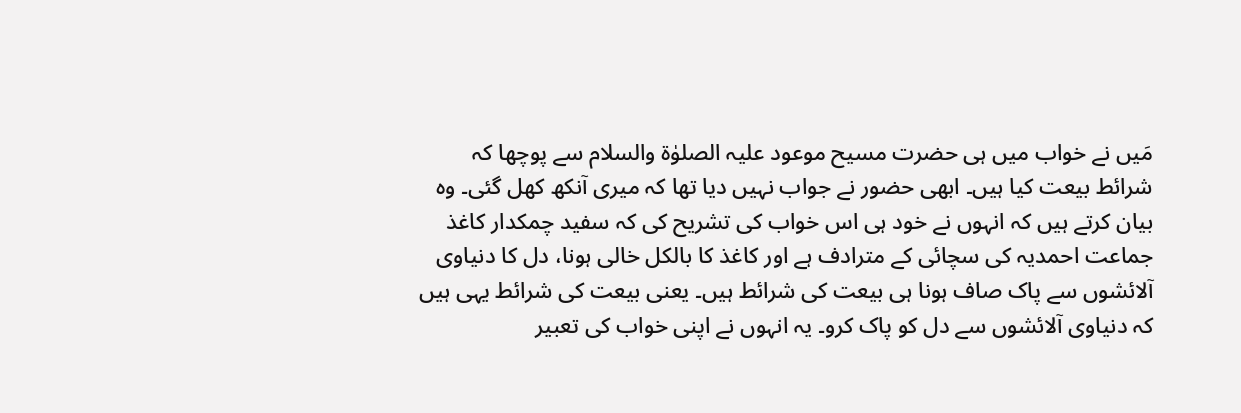مَیں نے خواب میں ہی حضرت مسیح موعود علیہ الصلوٰۃ والسلام سے پوچھا کہ شرائط بیعت کیا ہیں۔ ابھی حضور نے جواب نہیں دیا تھا کہ میری آنکھ کھل گئی۔ وہ بیان کرتے ہیں کہ انہوں نے خود ہی اس خواب کی تشریح کی کہ سفید چمکدار کاغذ جماعت احمدیہ کی سچائی کے مترادف ہے اور کاغذ کا بالکل خالی ہونا، دل کا دنیاوی آلائشوں سے پاک صاف ہونا ہی بیعت کی شرائط ہیں۔ یعنی بیعت کی شرائط یہی ہیں کہ دنیاوی آلائشوں سے دل کو پاک کرو۔ یہ انہوں نے اپنی خواب کی تعبیر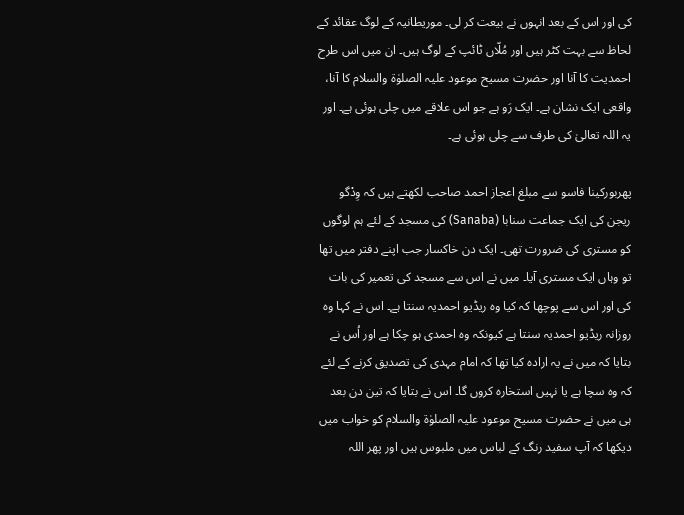کی اور اس کے بعد انہوں نے بیعت کر لی۔ موریطانیہ کے لوگ عقائد کے لحاظ سے بہت کٹر ہیں اور مُلّاں ٹائپ کے لوگ ہیں۔ ان میں اس طرح احمدیت کا آنا اور حضرت مسیح موعود علیہ الصلوٰۃ والسلام کا آنا، واقعی ایک نشان ہے۔ ایک رَو ہے جو اس علاقے میں چلی ہوئی ہے۔ اور یہ اللہ تعالیٰ کی طرف سے چلی ہوئی ہے۔

پھربورکینا فاسو سے مبلغ اعجاز احمد صاحب لکھتے ہیں کہ وِدْگو ریجن کی ایک جماعت سنابا (Sanaba) کی مسجد کے لئے ہم لوگوں کو مستری کی ضرورت تھی۔ ایک دن خاکسار جب اپنے دفتر میں تھا تو وہاں ایک مستری آیا۔ میں نے اس سے مسجد کی تعمیر کی بات کی اور اس سے پوچھا کہ کیا وہ ریڈیو احمدیہ سنتا ہے۔ اس نے کہا وہ روزانہ ریڈیو احمدیہ سنتا ہے کیونکہ وہ احمدی ہو چکا ہے اور اُس نے بتایا کہ میں نے یہ ارادہ کیا تھا کہ امام مہدی کی تصدیق کرنے کے لئے کہ وہ سچا ہے یا نہیں استخارہ کروں گا۔ اس نے بتایا کہ تین دن بعد ہی میں نے حضرت مسیح موعود علیہ الصلوٰۃ والسلام کو خواب میں دیکھا کہ آپ سفید رنگ کے لباس میں ملبوس ہیں اور پھر اللہ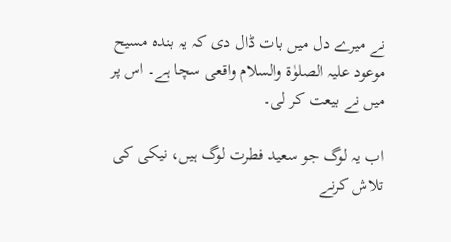نے میرے دل میں بات ڈال دی کہ یہ بندہ مسیح موعود علیہ الصلوٰۃ والسلام واقعی سچا ہے۔ اس پر میں نے بیعت کر لی۔

اب یہ لوگ جو سعید فطرت لوگ ہیں، نیکی کی تلاش کرنے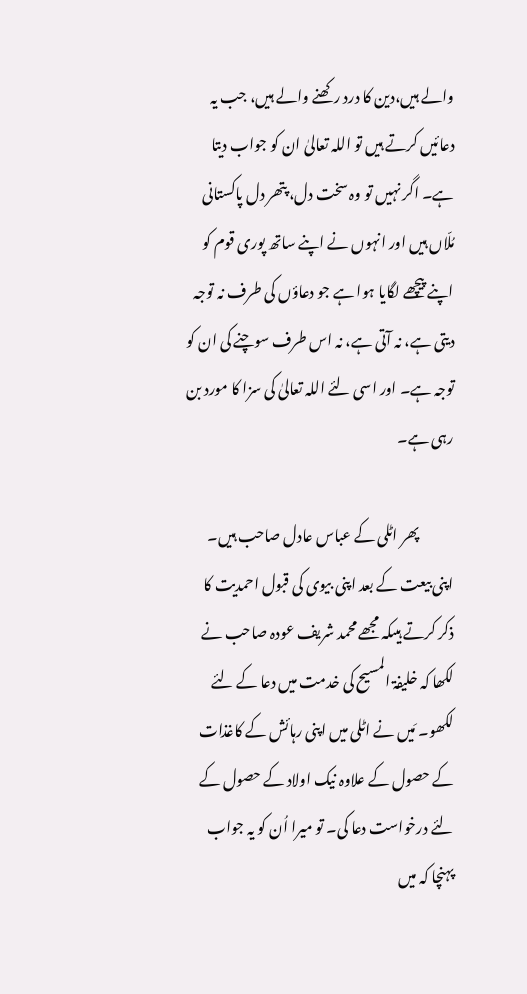والے ہیں،دین کا درد رکھنے والے ہیں، جب یہ دعائیں کرتے ہیں تو اللہ تعالیٰ ان کو جواب دیتا ہے۔ اگر نہیں تو وہ سخت دل، پتھر دل پاکستانی مُلّاں ہیں اور انہوں نے اپنے ساتھ پوری قوم کو اپنے پیچھے لگایا ہوا ہے جو دعاؤں کی طرف نہ توجہ دیتی ہے، نہ آتی ہے، نہ اس طرف سوچنے کی ان کو توجہ ہے۔ اور اسی لئے اللہ تعالیٰ کی سزا کا مورد بن رہی ہے۔

            پھر اٹلی کے عباس عادل صاحب ہیں۔ اپنی بیعت کے بعد اپنی بیوی کی قبول احمدیت کا ذکر کرتے ہیںکہ مجھے محمد شریف عودہ صاحب نے لکھا کہ خلیفۃ المسیح کی خدمت میں دعا کے لئے لکھو۔ مَیں نے اٹلی میں اپنی رہائش کے کاغذات کے حصول کے علاوہ نیک اولاد کے حصول کے لئے درخواست دعا کی۔ تو میرا اُن کو یہ جواب پہنچا کہ میں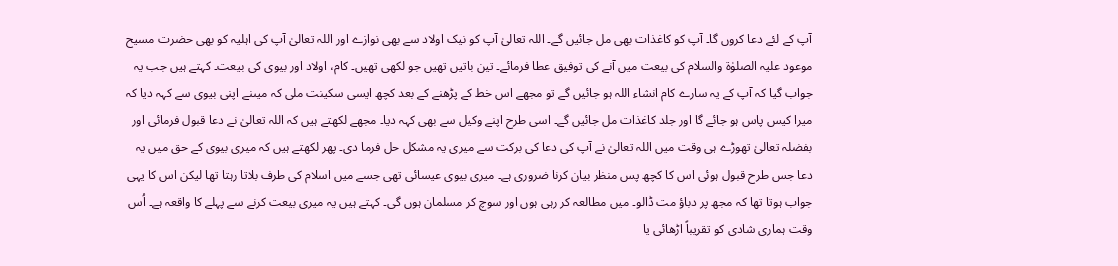آپ کے لئے دعا کروں گا۔ آپ کو کاغذات بھی مل جائیں گے۔ اللہ تعالیٰ آپ کو نیک اولاد سے بھی نوازے اور اللہ تعالیٰ آپ کی اہلیہ کو بھی حضرت مسیح موعود علیہ الصلوٰۃ والسلام کی بیعت میں آنے کی توفیق عطا فرمائے۔ تین باتیں تھیں جو لکھی تھیں۔ کام، اولاد اور بیوی کی بیعت۔ کہتے ہیں جب یہ جواب گیا کہ آپ کے یہ سارے کام انشاء اللہ ہو جائیں گے تو مجھے اس خط کے پڑھنے کے بعد کچھ ایسی سکینت ملی کہ میںنے اپنی بیوی سے کہہ دیا کہ میرا کیس پاس ہو جائے گا اور جلد کاغذات مل جائیں گے۔ اسی طرح اپنے وکیل سے بھی کہہ دیا۔ مجھے لکھتے ہیں کہ اللہ تعالیٰ نے دعا قبول فرمائی اور بفضلہ تعالیٰ تھوڑے ہی وقت میں اللہ تعالیٰ نے آپ کی دعا کی برکت سے میری یہ مشکل حل فرما دی۔ پھر لکھتے ہیں کہ میری بیوی کے حق میں یہ دعا جس طرح قبول ہوئی اس کا کچھ پس منظر بیان کرنا ضروری ہے۔ میری بیوی عیسائی تھی جسے میں اسلام کی طرف بلاتا رہتا تھا لیکن اس کا یہی جواب ہوتا تھا کہ مجھ پر دباؤ مت ڈالو۔ میں مطالعہ کر رہی ہوں اور سوچ کر مسلمان ہوں گی۔ کہتے ہیں یہ میری بیعت کرنے سے پہلے کا واقعہ ہے۔ اُس وقت ہماری شادی کو تقریباً اڑھائی یا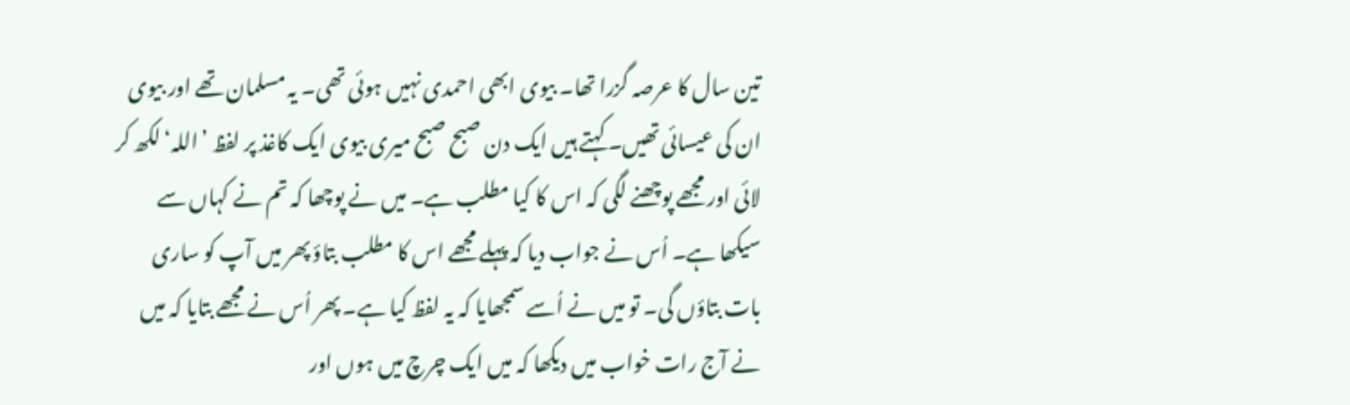تین سال کا عرصہ گزرا تھا۔ بیوی ابھی احمدی نہیں ہوئی تھی۔ یہ مسلمان تھے اور بیوی ان کی عیسائی تھیں۔ کہتے ہیں ایک دن صبح صبح میری بیوی ایک کاغذ پر لفظ ’اللہ‘ لکھ کر لائی اور مجھے پوچھنے لگی کہ اس کا کیا مطلب ہے۔ میں نے پوچھا کہ تم نے کہاں سے سیکھا ہے۔ اُس نے جواب دیا کہ پہلے مجھے اس کا مطلب بتاؤ پھر میں آپ کو ساری بات بتاؤں گی۔ تو میں نے اُسے سمجھایا کہ یہ لفظ کیا ہے۔ پھر اُس نے مجھے بتایا کہ میں نے آج رات خواب میں دیکھا کہ میں ایک چرچ میں ہوں اور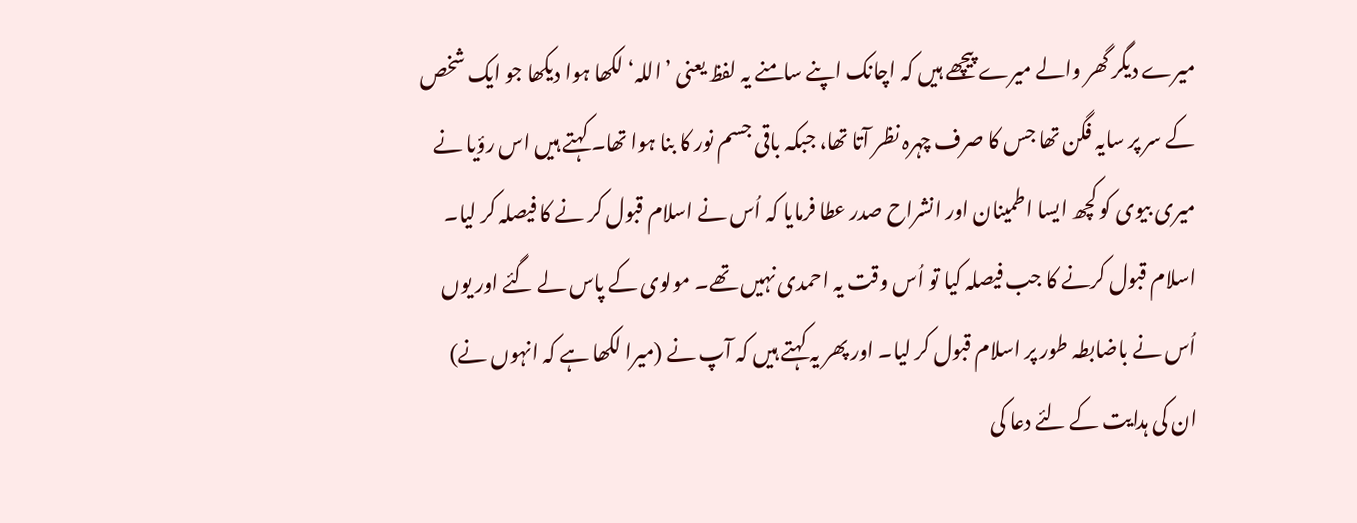میرے دیگر گھر والے میرے پیچھے ہیں کہ اچانک اپنے سامنے یہ لفظ یعنی ’اللہ‘ لکھا ہوا دیکھا جو ایک شخص کے سر پر سایہ فگن تھا جس کا صرف چہرہ نظر آتا تھا، جبکہ باقی جسم نور کا بنا ہوا تھا۔ کہتے ہیں اس رؤیا نے میری بیوی کو کچھ ایسا اطمینان اور انشراح صدر عطا فرمایا کہ اُس نے اسلام قبول کر نے کا فیصلہ کر لیا۔ اسلام قبول کرنے کا جب فیصلہ کیا تو اُس وقت یہ احمدی نہیں تھے۔ مولوی کے پاس لے گئے اور یوں اُس نے باضابطہ طور پر اسلام قبول کر لیا۔ اور پھر یہ کہتے ہیں کہ آپ نے (میرا لکھا ہے کہ انہوں نے) ان کی ہدایت کے لئے دعا کی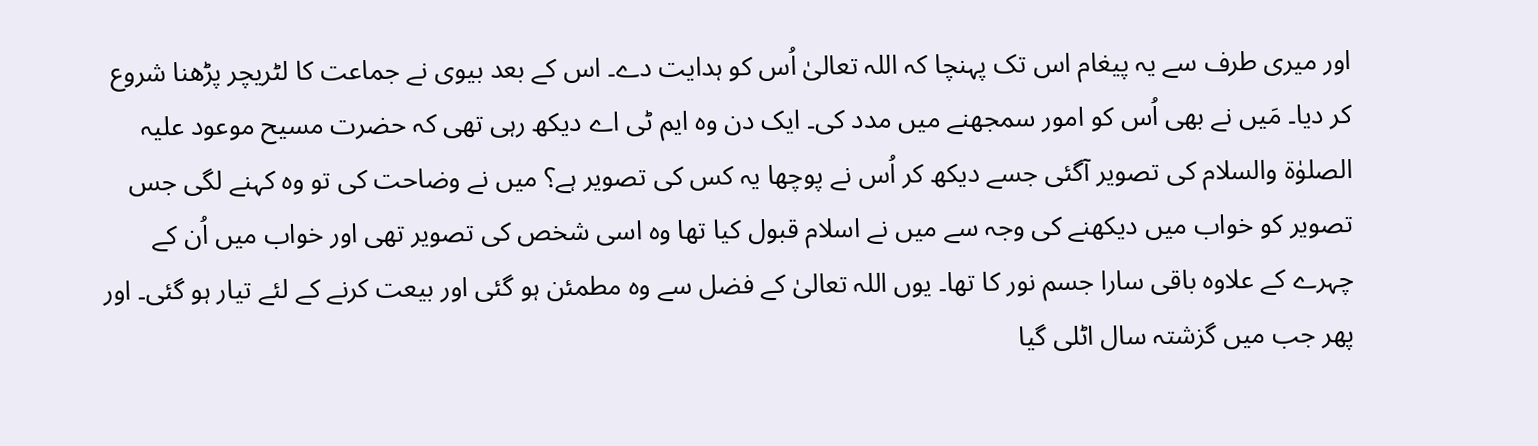اور میری طرف سے یہ پیغام اس تک پہنچا کہ اللہ تعالیٰ اُس کو ہدایت دے۔ اس کے بعد بیوی نے جماعت کا لٹریچر پڑھنا شروع کر دیا۔ مَیں نے بھی اُس کو امور سمجھنے میں مدد کی۔ ایک دن وہ ایم ٹی اے دیکھ رہی تھی کہ حضرت مسیح موعود علیہ الصلوٰۃ والسلام کی تصویر آگئی جسے دیکھ کر اُس نے پوچھا یہ کس کی تصویر ہے؟ میں نے وضاحت کی تو وہ کہنے لگی جس تصویر کو خواب میں دیکھنے کی وجہ سے میں نے اسلام قبول کیا تھا وہ اسی شخص کی تصویر تھی اور خواب میں اُن کے چہرے کے علاوہ باقی سارا جسم نور کا تھا۔ یوں اللہ تعالیٰ کے فضل سے وہ مطمئن ہو گئی اور بیعت کرنے کے لئے تیار ہو گئی۔ اور پھر جب میں گزشتہ سال اٹلی گیا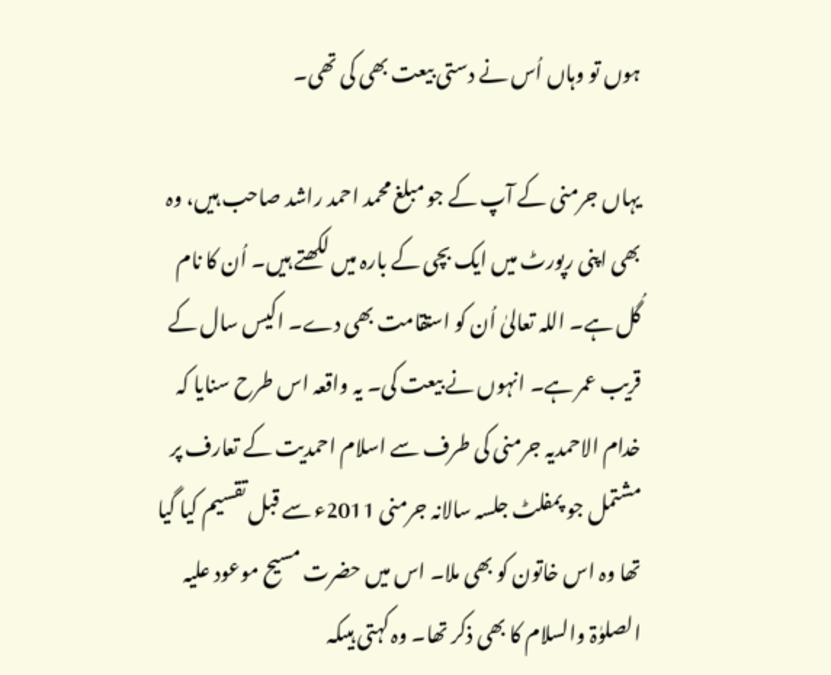ہوں تو وہاں اُس نے دستی بیعت بھی کی تھی۔

یہاں جرمنی کے آپ کے جو مبلغ محمد احمد راشد صاحب ہیں، وہ بھی اپنی رپورٹ میں ایک بچی کے بارہ میں لکھتے ہیں۔ اُن کا نام گُل ہے۔ اللہ تعالیٰ اُن کو استقامت بھی دے۔ اکیس سال کے قریب عمر ہے۔ انہوں نے بیعت کی۔ یہ واقعہ اس طرح سنایا کہ خدام الاحمدیہ جرمنی کی طرف سے اسلام احمدیت کے تعارف پر مشتمل جو پمفلٹ جلسہ سالانہ جرمنی 2011ء سے قبل تقسیم کیا گیا تھا وہ اس خاتون کو بھی ملا۔ اس میں حضرت مسیح موعود علیہ الصلوٰۃ والسلام کا بھی ذکر تھا۔ وہ کہتی ہیںکہ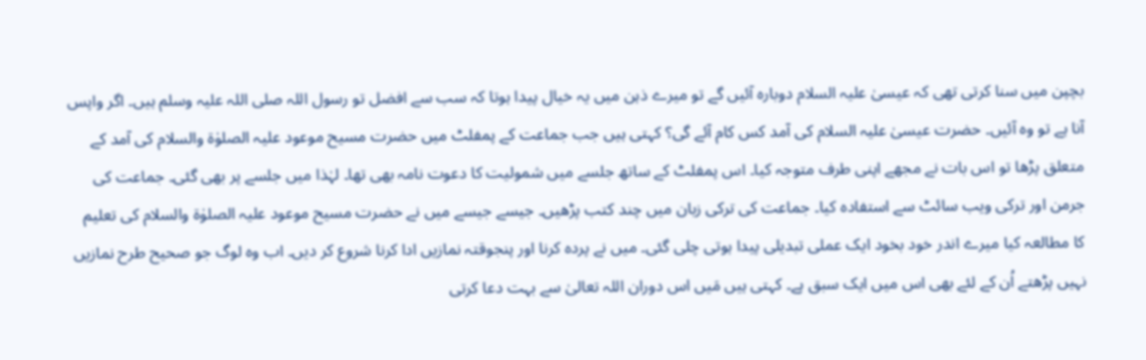بچپن میں سنا کرتی تھی کہ عیسیٰ علیہ السلام دوبارہ آئیں گے تو میرے ذہن میں یہ خیال پیدا ہوتا کہ سب سے افضل تو رسول اللہ صلی اللہ علیہ وسلم ہیں۔ اگر واپس آنا ہے تو وہ آئیں۔ حضرت عیسیٰ علیہ السلام کی آمد کس کام آئے گی؟ کہتی ہیں جب جماعت کے پمفلٹ میں حضرت مسیح موعود علیہ الصلوٰۃ والسلام کی آمد کے متعلق پڑھا تو اس بات نے مجھے اپنی طرف متوجہ کیا۔ اس پمفلٹ کے ساتھ جلسے میں شمولیت کا دعوت نامہ بھی تھا۔ لہٰذا میں جلسے پر بھی گئی۔ جماعت کی جرمن اور ترکی ویب سائٹ سے استفادہ کیا۔ جماعت کی ترکی زبان میں چند کتب پڑھیں۔ جیسے جیسے میں نے حضرت مسیح موعود علیہ الصلوٰۃ والسلام کی تعلیم کا مطالعہ کیا میرے اندر خود بخود ایک عملی تبدیلی پیدا ہوتی چلی گئی۔ میں نے پردہ کرنا اور پنجوقتہ نمازیں ادا کرنا شروع کر دیں۔ اب وہ لوگ جو صحیح طرح نمازیں نہیں پڑھتے اُن کے لئے بھی اس میں ایک سبق ہے۔ کہتی ہیں مَیں اس دوران اللہ تعالیٰ سے بہت دعا کرتی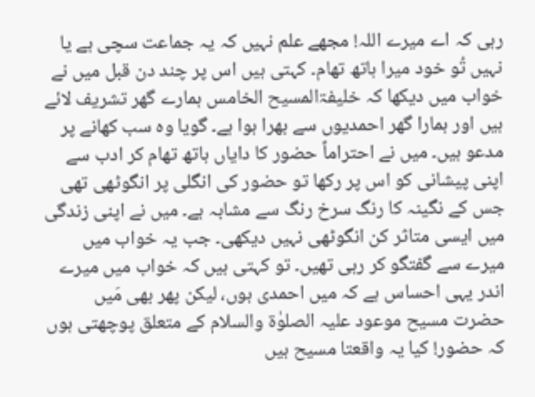رہی کہ اے میرے اللہ! مجھے علم نہیں کہ یہ جماعت سچی ہے یا نہیں تُو خود میرا ہاتھ تھام۔ کہتی ہیں اس پر چند دن قبل میں نے خواب میں دیکھا کہ خلیفۃالمسیح الخامس ہمارے گھر تشریف لائے ہیں اور ہمارا گھر احمدیوں سے بھرا ہوا ہے۔ گویا وہ سب کھانے پر مدعو ہیں۔ میں نے احتراماً حضور کا دایاں ہاتھ تھام کر ادب سے اپنی پیشانی کو اس پر رکھا تو حضور کی انگلی پر انگوٹھی تھی جس کے نگینہ کا رنگ سرخ رنگ سے مشابہ ہے۔ میں نے اپنی زندگی میں ایسی متاثر کن انگوٹھی نہیں دیکھی۔ جب یہ خواب میں میرے سے گفتگو کر رہی تھیں۔ تو کہتی ہیں کہ خواب میں میرے اندر یہی احساس ہے کہ میں احمدی ہوں، لیکن پھر بھی مَیں حضرت مسیح موعود علیہ الصلوٰۃ والسلام کے متعلق پوچھتی ہوں کہ حضور! کیا یہ واقعتا مسیح ہیں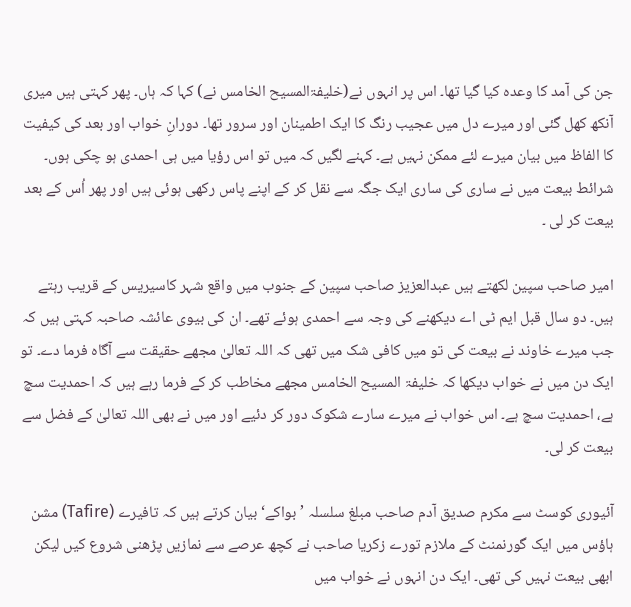جن کی آمد کا وعدہ کیا گیا تھا۔ اس پر انہوں نے(خلیفۃالمسیح الخامس نے) کہا کہ ہاں۔ پھر کہتی ہیں میری آنکھ کھل گئی اور میرے دل میں عجیب رنگ کا ایک اطمینان اور سرور تھا۔ دورانِ خواب اور بعد کی کیفیت کا الفاظ میں بیان میرے لئے ممکن نہیں ہے۔ کہنے لگیں کہ میں تو اس رؤیا میں ہی احمدی ہو چکی ہوں۔ شرائط بیعت میں نے ساری کی ساری ایک جگہ سے نقل کر کے اپنے پاس رکھی ہوئی ہیں اور پھر اُس کے بعد بیعت کر لی ۔

امیر صاحب سپین لکھتے ہیں عبدالعزیز صاحب سپین کے جنوب میں واقع شہر کاسیریس کے قریب رہتے ہیں۔ دو سال قبل ایم ٹی اے دیکھنے کی وجہ سے احمدی ہوئے تھے۔ ان کی بیوی عائشہ صاحبہ کہتی ہیں کہ جب میرے خاوند نے بیعت کی تو میں کافی شک میں تھی کہ اللہ تعالیٰ مجھے حقیقت سے آگاہ فرما دے۔ تو ایک دن میں نے خواب دیکھا کہ خلیفۃ المسیح الخامس مجھے مخاطب کر کے فرما رہے ہیں کہ احمدیت سچ ہے، احمدیت سچ ہے۔ اس خواب نے میرے سارے شکوک دور کر دئیے اور میں نے بھی اللہ تعالیٰ کے فضل سے بیعت کر لی۔

آئیوری کوسٹ سے مکرم صدیق آدم صاحب مبلغ سلسلہ ’بواکے‘ بیان کرتے ہیں کہ تافیرے (Tafire) مشن ہاؤس میں ایک گورنمنٹ کے ملازم تورے زکریا صاحب نے کچھ عرصے سے نمازیں پڑھنی شروع کیں لیکن ابھی بیعت نہیں کی تھی۔ ایک دن انہوں نے خواب میں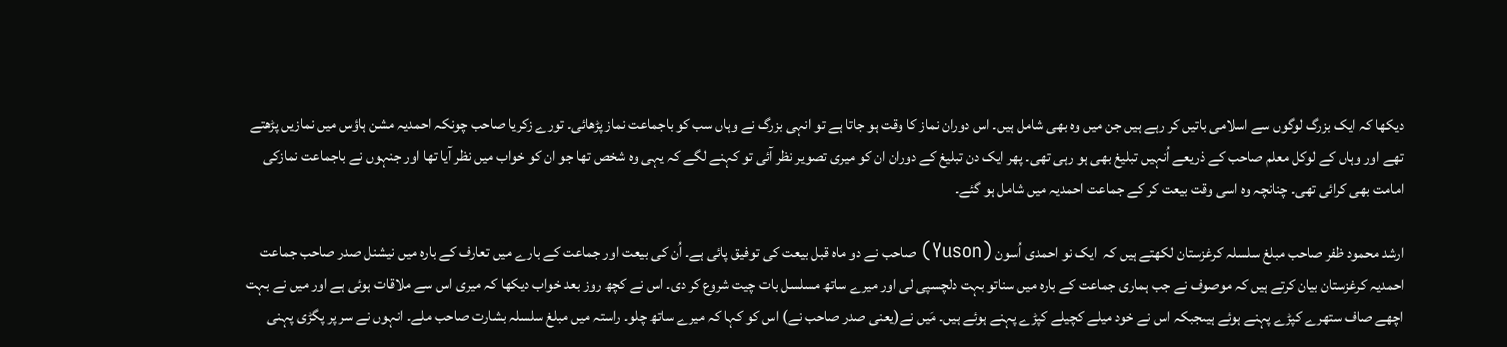دیکھا کہ ایک بزرگ لوگوں سے اسلامی باتیں کر رہے ہیں جن میں وہ بھی شامل ہیں۔ اس دوران نماز کا وقت ہو جاتا ہے تو انہی بزرگ نے وہاں سب کو باجماعت نماز پڑھائی۔ تورے زکریا صاحب چونکہ احمدیہ مشن ہاؤس میں نمازیں پڑھتے تھے اور وہاں کے لوکل معلم صاحب کے ذریعے اُنہیں تبلیغ بھی ہو رہی تھی۔ پھر ایک دن تبلیغ کے دوران ان کو میری تصویر نظر آئی تو کہنے لگے کہ یہی وہ شخص تھا جو ان کو خواب میں نظر آیا تھا اور جنہوں نے باجماعت نمازکی امامت بھی کرائی تھی۔ چنانچہ وہ اسی وقت بیعت کر کے جماعت احمدیہ میں شامل ہو گئے۔

ارشد محمود ظفر صاحب مبلغ سلسلہ کرغزستان لکھتے ہیں کہ  ایک نو احمدی اُسون (Yuson) صاحب نے دو ماہ قبل بیعت کی توفیق پائی ہے۔ اُن کی بیعت اور جماعت کے بارے میں تعارف کے بارہ میں نیشنل صدر صاحب جماعت احمدیہ کرغزستان بیان کرتے ہیں کہ موصوف نے جب ہماری جماعت کے بارہ میں سناتو بہت دلچسپی لی اور میرے ساتھ مسلسل بات چیت شروع کر دی۔ اس نے کچھ روز بعد خواب دیکھا کہ میری اس سے ملاقات ہوئی ہے اور میں نے بہت اچھے صاف ستھرے کپڑے پہنے ہوئے ہیںجبکہ اس نے خود میلے کچیلے کپڑے پہنے ہوئے ہیں۔ مَیں نے(یعنی صدر صاحب نے) اس کو کہا کہ میرے ساتھ چلو۔ راستہ میں مبلغ سلسلہ بشارت صاحب ملے۔ انہوں نے سر پر پگڑی پہنی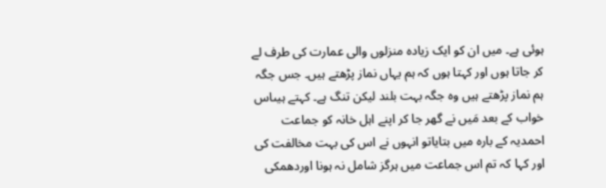ہوئی ہے۔ میں ان کو ایک زیادہ منزلوں والی عمارت کی طرف لے کر جاتا ہوں اور کہتا ہوں کہ ہم یہاں نماز پڑھتے ہیں۔ جس جگہ ہم نماز پڑھتے ہیں وہ جگہ بہت بلند لیکن تنگ ہے۔ کہتے ہیںاس خواب کے بعد مَیں نے گھر جا کر اپنے اہل خانہ کو جماعت احمدیہ کے بارہ میں بتایاتو انہوں نے اس کی بہت مخالفت کی اور کہا کہ تم اس جماعت میں ہرگز شامل نہ ہونا اوردھمکی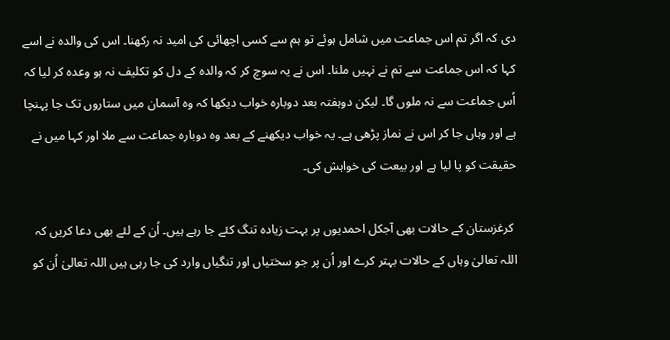دی کہ اگر تم اس جماعت میں شامل ہوئے تو ہم سے کسی اچھائی کی امید نہ رکھنا۔ اس کی والدہ نے اسے کہا کہ اس جماعت سے تم نے نہیں ملنا۔ اس نے یہ سوچ کر کہ والدہ کے دل کو تکلیف نہ ہو وعدہ کر لیا کہ اُس جماعت سے نہ ملوں گا۔ لیکن دوہفتہ بعد دوبارہ خواب دیکھا کہ وہ آسمان میں ستاروں تک جا پہنچا ہے اور وہاں جا کر اس نے نماز پڑھی ہے۔ یہ خواب دیکھنے کے بعد وہ دوبارہ جماعت سے ملا اور کہا میں نے حقیقت کو پا لیا ہے اور بیعت کی خواہش کی۔

 کرغزستان کے حالات بھی آجکل احمدیوں پر بہت زیادہ تنگ کئے جا رہے ہیں۔ اُن کے لئے بھی دعا کریں کہ اللہ تعالیٰ وہاں کے حالات بہتر کرے اور اُن پر جو سختیاں اور تنگیاں وارد کی جا رہی ہیں اللہ تعالیٰ اُن کو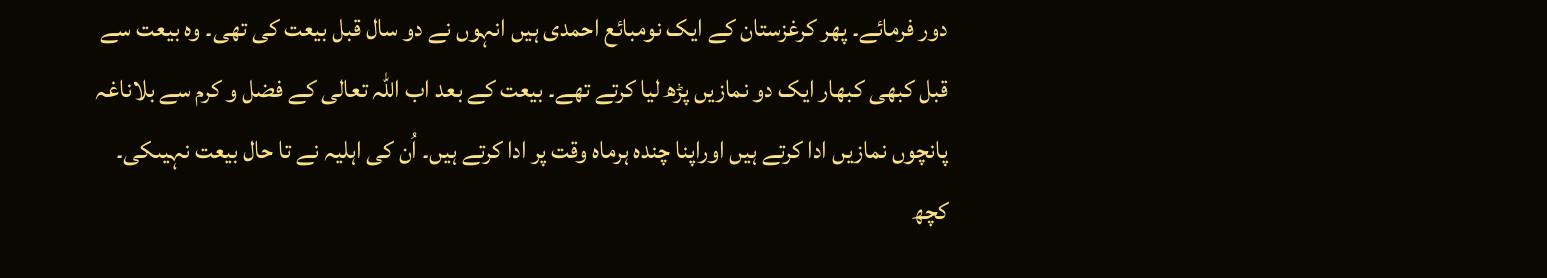دور فرمائے۔ پھر کرغزستان کے ایک نومبائع احمدی ہیں انہوں نے دو سال قبل بیعت کی تھی۔ وہ بیعت سے قبل کبھی کبھار ایک دو نمازیں پڑھ لیا کرتے تھے۔ بیعت کے بعد اب اللہ تعالی کے فضل و کرم سے بلاناغہ پانچوں نمازیں ادا کرتے ہیں اوراپنا چندہ ہرماہ وقت پر ادا کرتے ہیں۔ اُن کی اہلیہ نے تا حال بیعت نہیںکی۔ کچھ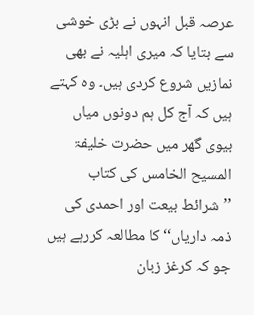عرصہ قبل انہوں نے بڑی خوشی سے بتایا کہ میری اہلیہ نے بھی نمازیں شروع کردی ہیں۔ وہ کہتے ہیں کہ آج کل ہم دونوں میاں بیوی گھر میں حضرت خلیفۃ المسیح الخامس کی کتاب ’’شرائط بیعت اور احمدی کی ذمہ داریاں‘‘ کا مطالعہ کررہے ہیں جو کہ کرغز زبان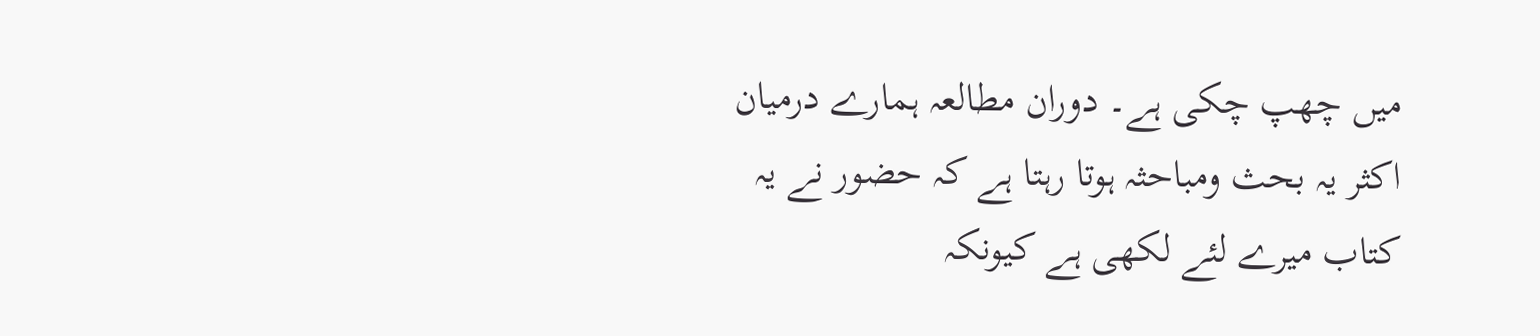میں چھپ چکی ہے۔ دوران مطالعہ ہمارے درمیان اکثر یہ بحث ومباحثہ ہوتا رہتا ہے کہ حضور نے یہ کتاب میرے لئے لکھی ہے کیونکہ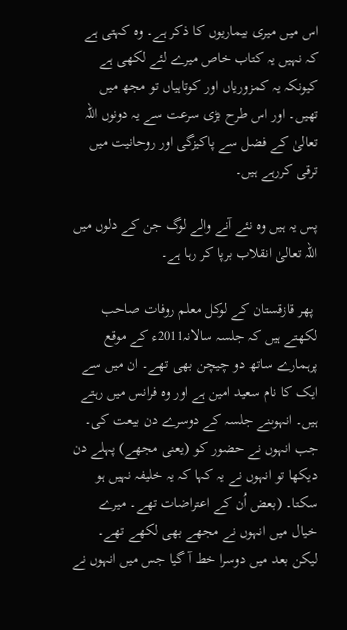اس میں میری بیماریوں کا ذکر ہے۔ وہ کہتی ہے کہ نہیں یہ کتاب خاص میرے لئے لکھی ہے کیونکہ یہ کمزوریاں اور کوتاہیاں تو مجھ میں تھیں۔ اور اس طرح بڑی سرعت سے یہ دونوں اللہ تعالیٰ کے فضل سے پاکیزگی اور روحانیت میں ترقی کررہے ہیں۔

پس یہ ہیں وہ نئے آنے والے لوگ جن کے دلوں میں اللہ تعالیٰ انقلاب برپا کر رہا ہے۔

 پھر قازقستان کے لوکل معلم روفات صاحب لکھتے ہیں کہ جلسہ سالانہ2011ء کے موقع پرہمارے ساتھ دو چیچن بھی تھے۔ ان میں سے ایک کا نام سعید امین ہے اور وہ فرانس میں رہتے ہیں۔ انہوںنے جلسہ کے دوسرے دن بیعت کی۔ جب انہوں نے حضور کو (یعنی مجھے) پہلے دن دیکھا تو انہوں نے یہ کہا کہ یہ خلیفہ نہیں ہو سکتا۔ (بعض اُن کے اعتراضات تھے۔ میرے خیال میں انہوں نے مجھے بھی لکھے تھے۔ لیکن بعد میں دوسرا خط آ گیا جس میں انہوں نے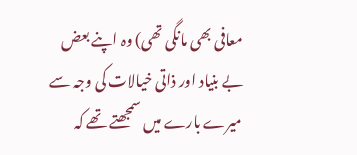معافی بھی مانگی تھی) وہ اپنے بعض بے بنیاد اور ذاتی خیالات کی وجہ سے میرے بارے میں سمجھتے تھے کہ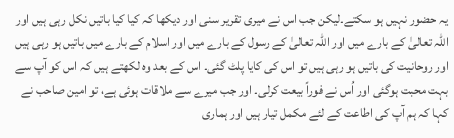یہ حضور نہیں ہو سکتے۔لیکن جب اس نے میری تقریر سنی اور دیکھا کہ کیا کیا باتیں نکل رہی ہیں اور اللہ تعالیٰ کے بارے میں اور اللہ تعالیٰ کے رسول کے بارے میں اور اسلام کے بارے میں باتیں ہو رہی ہیں اور روحانیت کی باتیں ہو رہی ہیں تو اس کی کایا پلٹ گئی۔ اس کے بعد وہ لکھتے ہیں کہ اس کو آپ سے بہت محبت ہوگئی اور اُس نے فوراً بیعت کرلی۔ اور جب میرے سے ملاقات ہوئی ہے، تو امین صاحب نے کہا کہ ہم آپ کی اطاعت کے لئے مکمل تیار ہیں اور ہماری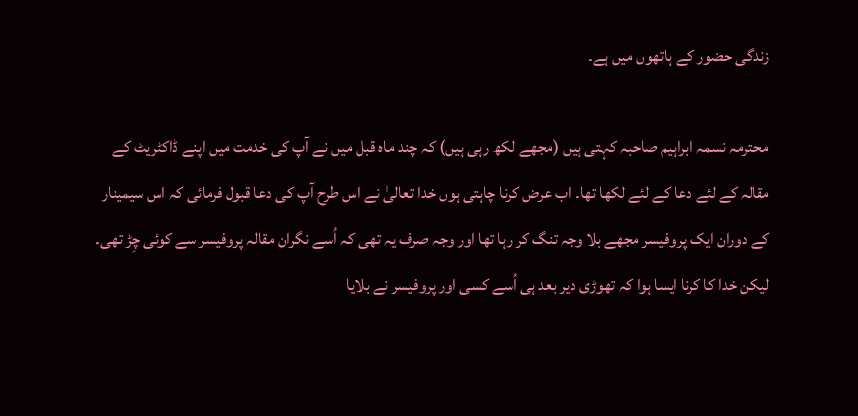زندگی حضور کے ہاتھوں میں ہے۔

محترمہ نسمہ ابراہیم صاحبہ کہتی ہیں (مجھے لکھ رہی ہیں) کہ چند ماہ قبل میں نے آپ کی خدمت میں اپنے ڈاکٹریٹ کے مقالہ کے لئے دعا کے لئے لکھا تھا۔ اب عرض کرنا چاہتی ہوں خدا تعالیٰ نے اس طرح آپ کی دعا قبول فرمائی کہ اس سیمینار کے دوران ایک پروفیسر مجھے بلا وجہ تنگ کر رہا تھا اور وجہ صرف یہ تھی کہ اُسے نگران مقالہ پروفیسر سے کوئی چِڑ تھی۔ لیکن خدا کا کرنا ایسا ہوا کہ تھوڑی دیر بعد ہی اُسے کسی اور پروفیسر نے بلایا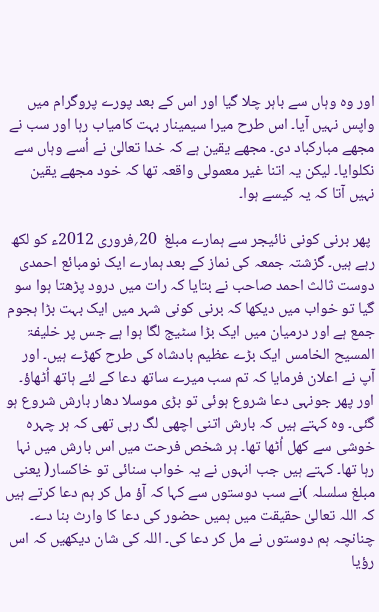اور وہ وہاں سے باہر چلا گیا اور اس کے بعد پورے پروگرام میں واپس نہیں آیا۔ اس طرح میرا سیمینار بہت کامیاب رہا اور سب نے مجھے مبارکباد دی۔ مجھے یقین ہے کہ خدا تعالیٰ نے اُسے وہاں سے نکلوایا۔ لیکن یہ اتنا غیر معمولی واقعہ تھا کہ خود مجھے یقین نہیں آتا کہ یہ کیسے ہوا۔

 پھر برنی کونی نائیجر سے ہمارے مبلغ  20؍فروری 2012ء کو لکھ رہے ہیں۔ گزشتہ جمعہ کی نماز کے بعد ہمارے ایک نومبائع احمدی دوست ثالث احمد صاحب نے بتایا کہ رات میں درود پڑھتا ہوا سو گیا تو خواب میں دیکھا کہ برنی کونی شہر میں ایک بہت بڑا ہجوم جمع ہے اور درمیان میں ایک بڑا سٹیج لگا ہوا ہے جس پر خلیفۃ المسیح الخامس ایک بڑے عظیم بادشاہ کی طرح کھڑے ہیں۔ اور آپ نے اعلان فرمایا کہ تم سب میرے ساتھ دعا کے لئے ہاتھ اُٹھاؤ۔ اور پھر جونہی دعا شروع ہوئی تو بڑی موسلا دھار بارش شروع ہو گئی۔ وہ کہتے ہیں کہ بارش اتنی اچھی لگ رہی تھی کہ ہر چہرہ خوشی سے کھل اُٹھا تھا۔ ہر شخص فرحت میں اس بارش میں نہا رہا تھا۔ کہتے ہیں جب انہوں نے یہ خواب سنائی تو خاکسار( یعنی مبلغ سلسلہ )نے سب دوستوں سے کہا کہ آؤ مل کر ہم دعا کرتے ہیں کہ اللہ تعالیٰ حقیقت میں ہمیں حضور کی دعا کا وارث بنا دے۔ چنانچہ ہم دوستوں نے مل کر دعا کی۔ اللہ کی شان دیکھیں کہ اس رؤیا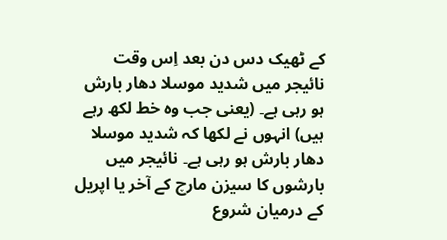کے ٹھیک دس دن بعد اِس وقت نائیجر میں شدید موسلا دھار بارش ہو رہی ہے۔ (یعنی جب وہ خط لکھ رہے ہیں) انہوں نے لکھا کہ شدید موسلا دھار بارش ہو رہی ہے۔ نائیجر میں بارشوں کا سیزن مارچ کے آخر یا اپریل کے درمیان شروع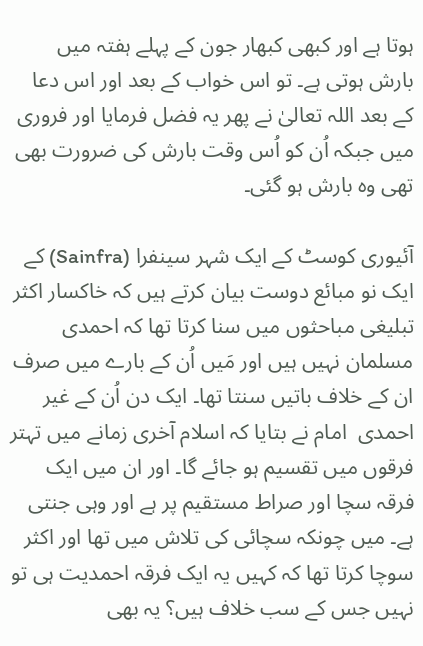ہوتا ہے اور کبھی کبھار جون کے پہلے ہفتہ میں بارش ہوتی ہے۔ تو اس خواب کے بعد اور اس دعا کے بعد اللہ تعالیٰ نے پھر یہ فضل فرمایا اور فروری میں جبکہ اُن کو اُس وقت بارش کی ضرورت بھی تھی وہ بارش ہو گئی۔

آئیوری کوسٹ کے ایک شہر سینفرا (Sainfra) کے ایک نو مبائع دوست بیان کرتے ہیں کہ خاکسار اکثر تبلیغی مباحثوں میں سنا کرتا تھا کہ احمدی مسلمان نہیں ہیں اور مَیں اُن کے بارے میں صرف ان کے خلاف باتیں سنتا تھا۔ ایک دن اُن کے غیر احمدی  امام نے بتایا کہ اسلام آخری زمانے میں تہتر فرقوں میں تقسیم ہو جائے گا۔ اور ان میں ایک فرقہ سچا اور صراط مستقیم پر ہے اور وہی جنتی ہے۔ میں چونکہ سچائی کی تلاش میں تھا اور اکثر سوچا کرتا تھا کہ کہیں یہ ایک فرقہ احمدیت ہی تو نہیں جس کے سب خلاف ہیں؟ یہ بھی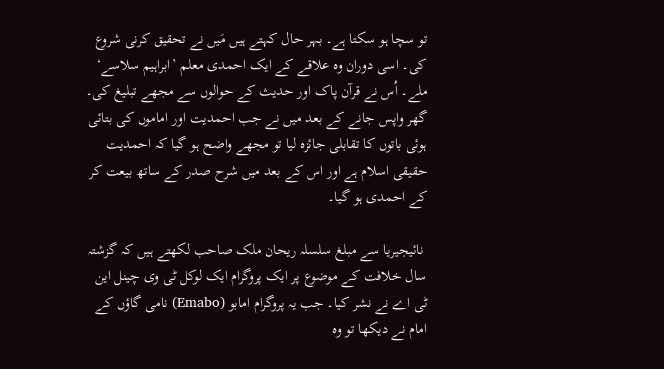تو سچا ہو سکتا ہے۔ بہر حال کہتے ہیں مَیں نے تحقیق کرنی شروع کی۔ اسی دوران وہ علاقے کے ایک احمدی معلم ’ابراہیم سلاسے‘ ملے۔ اُس نے قرآن پاک اور حدیث کے حوالوں سے مجھے تبلیغ کی۔ گھر واپس جانے کے بعد میں نے جب احمدیت اور اماموں کی بتائی ہوئی باتوں کا تقابلی جائزہ لیا تو مجھے واضح ہو گیا کہ احمدیت حقیقی اسلام ہے اور اس کے بعد میں شرح صدر کے ساتھ بیعت کر کے احمدی ہو گیا۔

 نائیجیریا سے مبلغ سلسلہ ریحان ملک صاحب لکھتے ہیں کہ گزشتہ سال خلافت کے موضوع پر ایک پروگرام ایک لوکل ٹی وی چینل این ٹی اے نے نشر کیا۔ جب یہ پروگرام امابو (Emabo) نامی گاؤں کے امام نے دیکھا تو وہ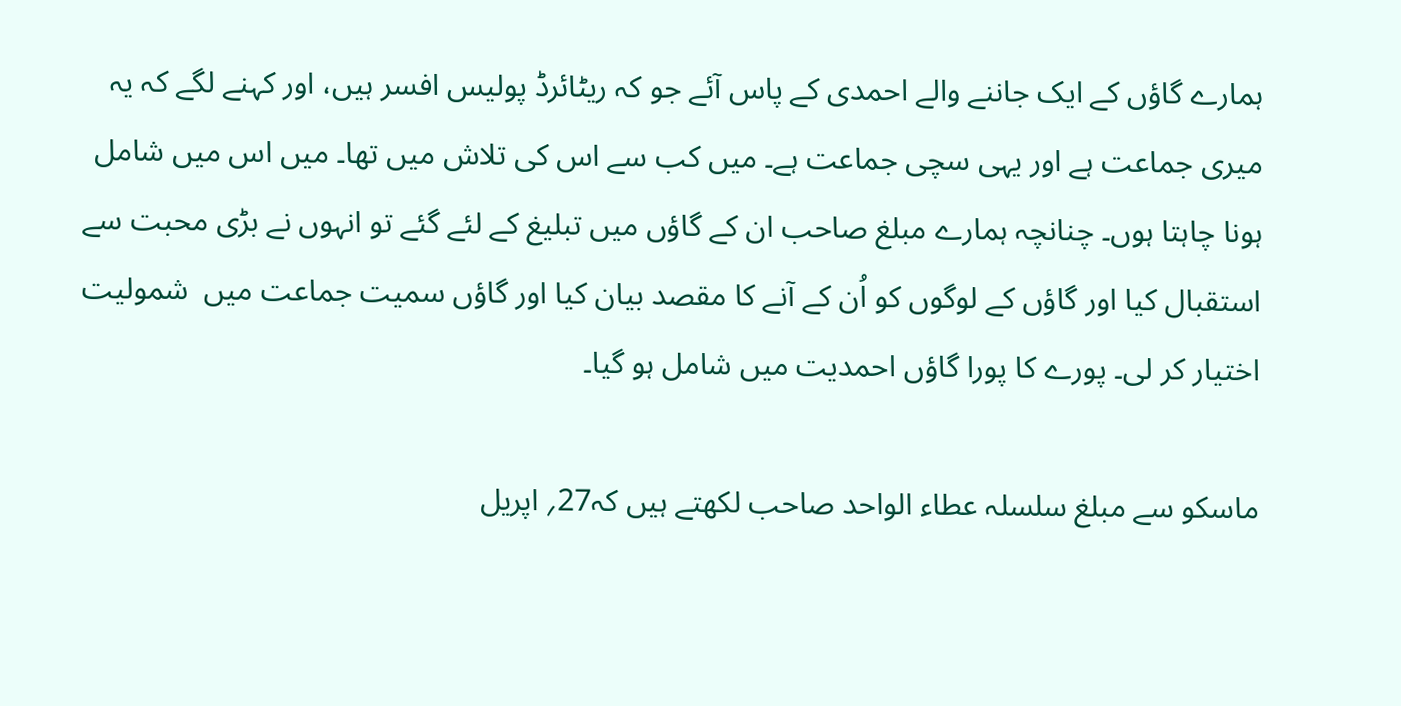ہمارے گاؤں کے ایک جاننے والے احمدی کے پاس آئے جو کہ ریٹائرڈ پولیس افسر ہیں، اور کہنے لگے کہ یہ میری جماعت ہے اور یہی سچی جماعت ہے۔ میں کب سے اس کی تلاش میں تھا۔ میں اس میں شامل ہونا چاہتا ہوں۔ چنانچہ ہمارے مبلغ صاحب ان کے گاؤں میں تبلیغ کے لئے گئے تو انہوں نے بڑی محبت سے استقبال کیا اور گاؤں کے لوگوں کو اُن کے آنے کا مقصد بیان کیا اور گاؤں سمیت جماعت میں  شمولیت اختیار کر لی۔ پورے کا پورا گاؤں احمدیت میں شامل ہو گیا۔

ماسکو سے مبلغ سلسلہ عطاء الواحد صاحب لکھتے ہیں کہ27؍ اپریل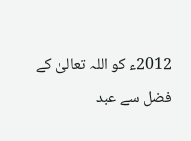2012ء کو اللہ تعالیٰ کے فضل سے عبد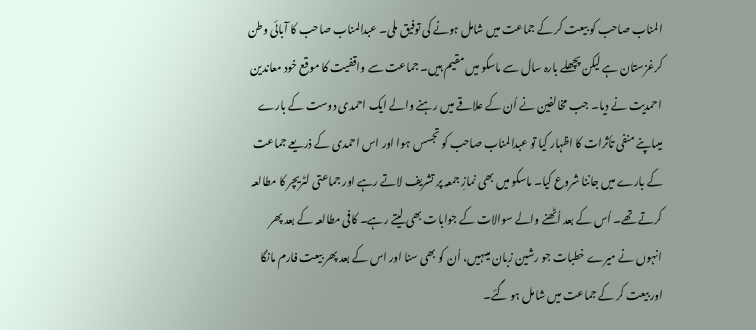المناب صاحب کو بیعت کر کے جماعت میں شامل ہونے کی توفیق ملی۔ عبدالمناب صاحب کا آبائی وطن کرغزستان ہے لیکن پچھلے بارہ سال سے ماسکو میں مقیم ہیں۔ جماعت سے واقفیت کا موقع خود معاندین احمدیت نے دیا۔ جب مخالفین نے اُن کے علاقے میں رہنے والے ایک احمدی دوست کے بارے میںاپنے منفی تأثرات کا اظہار کیا تو عبدالمناب صاحب کو تجسس ہوا اور اس احمدی کے ذریعے جماعت کے بارے میں جاننا شروع کیا۔ ماسکو میں بھی نمازِ جمعہ پر تشریف لاتے رہے اور جماعتی لٹریچر کا مطالعہ کرتے تھے۔ اُس کے بعد اُٹھنے والے سوالات کے جوابات بھی لیتے رہے۔ کافی مطالعہ کے بعد پھر انہوں نے میرے خطبات جو رشین زبان میںہیں، اُن کو بھی سنا اور اس کے بعد پھر بیعت فارم مانگا اور بیعت کر کے جماعت میں شامل ہو گئے۔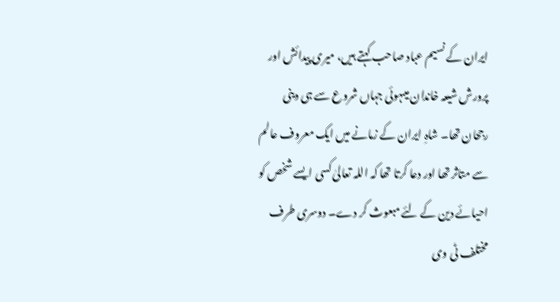ایران کے نسیم عباد صاحب کہتے ہیں، میری پیدائش اور پرورش شیعہ خاندان میںہوئی جہاں شروع سے ہی دینی رجحان تھا۔ شاہِ ایران کے زمانے میں ایک معروف عالم سے متاثر تھا اور دعا کرتا تھا کہ اللہ تعالیٰ کسی ایسے شخص کو احیائے دین کے لئے مبعوث کر دے۔ دوسری طرف مختلف ٹی وی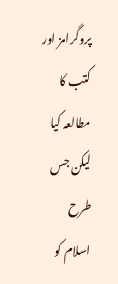پروگرامز اور کتب کا مطالعہ کیا لیکن جس طرح اسلام کو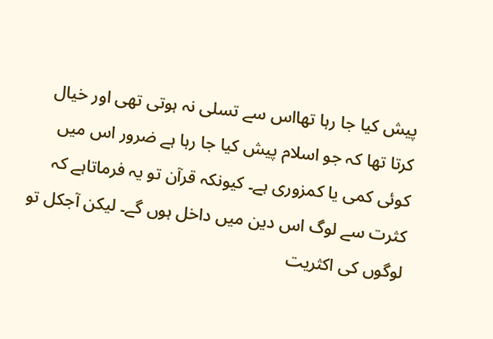پیش کیا جا رہا تھااس سے تسلی نہ ہوتی تھی اور خیال کرتا تھا کہ جو اسلام پیش کیا جا رہا ہے ضرور اس میں کوئی کمی یا کمزوری ہے۔ کیونکہ قرآن تو یہ فرماتاہے کہ کثرت سے لوگ اس دین میں داخل ہوں گے۔ لیکن آجکل تو لوگوں کی اکثریت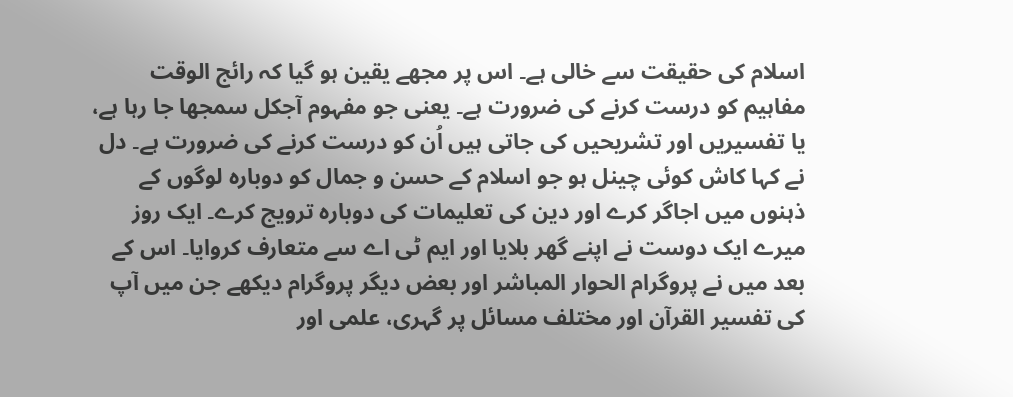اسلام کی حقیقت سے خالی ہے۔ اس پر مجھے یقین ہو گیا کہ رائج الوقت مفاہیم کو درست کرنے کی ضرورت ہے۔ یعنی جو مفہوم آجکل سمجھا جا رہا ہے، یا تفسیریں اور تشریحیں کی جاتی ہیں اُن کو درست کرنے کی ضرورت ہے۔ دل نے کہا کاش کوئی چینل ہو جو اسلام کے حسن و جمال کو دوبارہ لوگوں کے ذہنوں میں اجاگر کرے اور دین کی تعلیمات کی دوبارہ ترویج کرے۔ ایک روز میرے ایک دوست نے اپنے گھر بلایا اور ایم ٹی اے سے متعارف کروایا۔ اس کے بعد میں نے پروگرام الحوار المباشر اور بعض دیگر پروگرام دیکھے جن میں آپ کی تفسیر القرآن اور مختلف مسائل پر گہری، علمی اور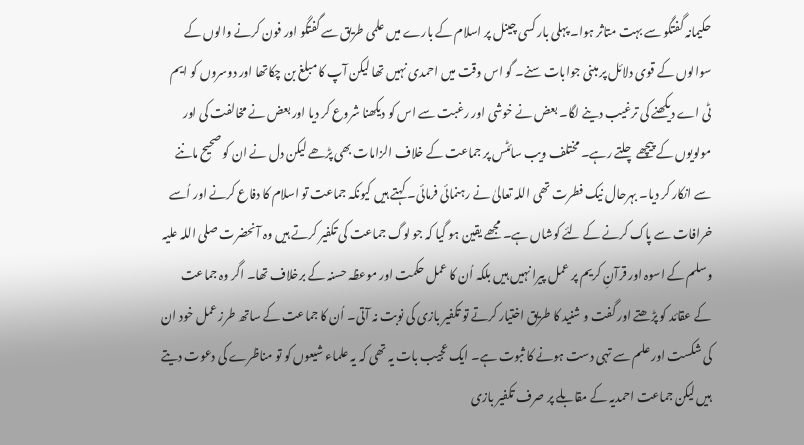حکیمانہ گفتگو سے بہت متاثر ہوا۔ پہلی بار کسی چینل پر اسلام کے بارے میں علمی طریق سے گفتگو اور فون کرنے والوں کے سوالوں کے قوی دلائل پر مبنی جوابات سنے۔ گو اس وقت میں احمدی نہیں تھا لیکن آپ کا مبلغ بن چکاتھا اور دوسروں کو ایم ٹی اے دیکھنے کی ترغیب دینے لگا۔ بعض نے خوشی اور رغبت سے اس کو دیکھنا شروع کر دیا اور بعض نے مخالفت کی اور مولویوں کے پیچھے چلتے رہے۔ مختلف ویب سائٹس پر جماعت کے خلاف الزامات بھی پڑھے لیکن دل نے ان کو صحیح ماننے سے انکار کر دیا۔ بہرحال نیک فطرت تھی اللہ تعالیٰ نے رہنمائی فرمائی۔ کہتے ہیں کیونکہ جماعت تو اسلام کا دفاع کرنے اور اُسے خرافات سے پاک کرنے کے لئے کوشاں ہے۔ مجھے یقین ہو گیا کہ جو لوگ جماعت کی تکفیر کرتے ہیں وہ آنحضرت صلی اللہ علیہ وسلم کے اسوہ اور قرآنِ کریم پر عمل پیرا نہیں ہیں بلکہ اُن کا عمل حکمت اور موعظہ حسنہ کے برخلاف تھا۔ اگر وہ جماعت کے عقائد کو پڑھتے اور گفت و شنید کا طریق اختیار کرتے تو تکفیر بازی کی نوبت نہ آتی۔ اُن کا جماعت کے ساتھ طرز عمل خود ان کی شکست اور علم سے تہی دست ہونے کا ثبوت ہے۔ ایک عجیب بات یہ تھی کہ یہ علماء شیعوں کو تو مناظرے کی دعوت دیتے ہیں لیکن جماعت احمدیہ کے مقابلے پر صرف تکفیر بازی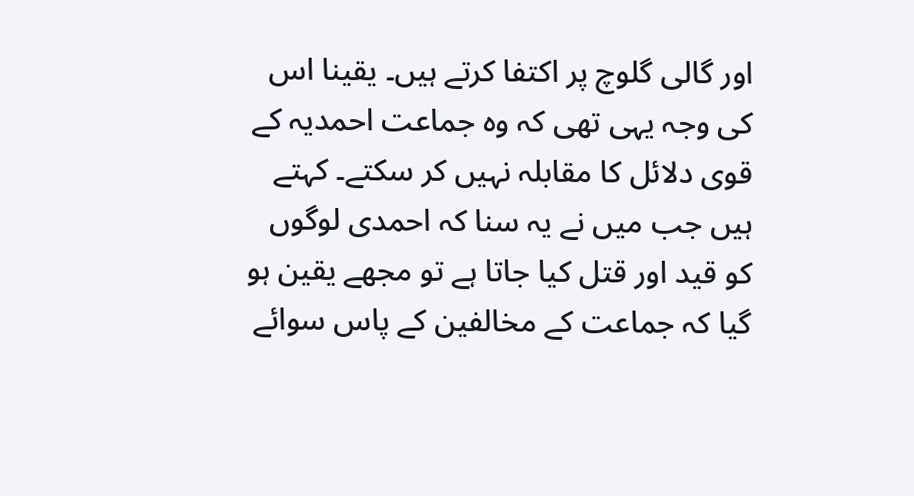اور گالی گلوچ پر اکتفا کرتے ہیں۔ یقینا اس کی وجہ یہی تھی کہ وہ جماعت احمدیہ کے قوی دلائل کا مقابلہ نہیں کر سکتے۔ کہتے ہیں جب میں نے یہ سنا کہ احمدی لوگوں کو قید اور قتل کیا جاتا ہے تو مجھے یقین ہو گیا کہ جماعت کے مخالفین کے پاس سوائے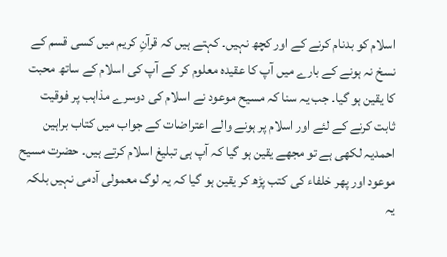اسلام کو بدنام کرنے کے اور کچھ نہیں۔ کہتے ہیں کہ قرآنِ کریم میں کسی قسم کے نسخ نہ ہونے کے بارے میں آپ کا عقیدہ معلوم کر کے آپ کی اسلام کے ساتھ محبت کا یقین ہو گیا۔ جب یہ سنا کہ مسیح موعود نے اسلام کی دوسرے مذاہب پر فوقیت ثابت کرنے کے لئے اور اسلام پر ہونے والے اعتراضات کے جواب میں کتاب براہین احمدیہ لکھی ہے تو مجھے یقین ہو گیا کہ آپ ہی تبلیغ اسلام کرتے ہیں۔ حضرت مسیح موعود اور پھر خلفاء کی کتب پڑھ کر یقین ہو گیا کہ یہ لوگ معمولی آدمی نہیں بلکہ یہ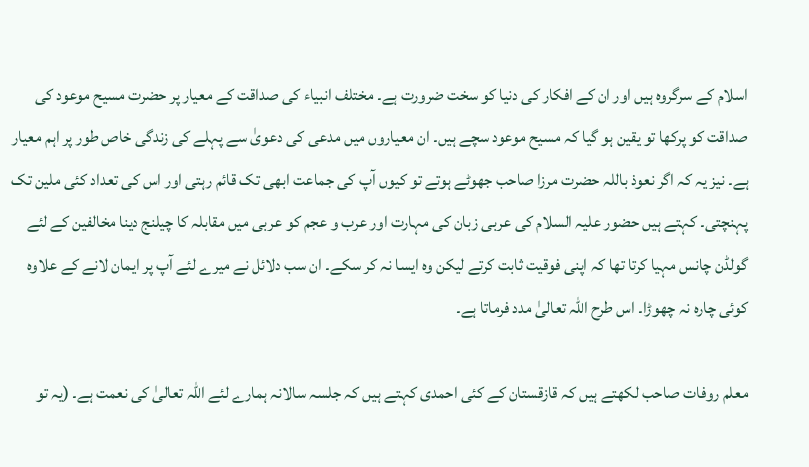اسلام کے سرگروہ ہیں اور ان کے افکار کی دنیا کو سخت ضرورت ہے۔ مختلف انبیاء کی صداقت کے معیار پر حضرت مسیح موعود کی صداقت کو پرکھا تو یقین ہو گیا کہ مسیح موعود سچے ہیں۔ ان معیاروں میں مدعی کی دعویٰ سے پہلے کی زندگی خاص طور پر اہم معیار ہے۔ نیز یہ کہ اگر نعوذ باللہ حضرت مرزا صاحب جھوٹے ہوتے تو کیوں آپ کی جماعت ابھی تک قائم رہتی اور اس کی تعداد کئی ملین تک پہنچتی۔ کہتے ہیں حضور علیہ السلام کی عربی زبان کی مہارت اور عرب و عجم کو عربی میں مقابلہ کا چیلنج دینا مخالفین کے لئے گولڈن چانس مہیا کرتا تھا کہ اپنی فوقیت ثابت کرتے لیکن وہ ایسا نہ کر سکے۔ ان سب دلائل نے میرے لئے آپ پر ایمان لانے کے علاوہ کوئی چارہ نہ چھوڑا۔ اس طرح اللہ تعالیٰ مدد فرماتا ہے۔

معلم روفات صاحب لکھتے ہیں کہ قازقستان کے کئی احمدی کہتے ہیں کہ جلسہ سالانہ ہمارے لئے اللہ تعالیٰ کی نعمت ہے۔ (یہ تو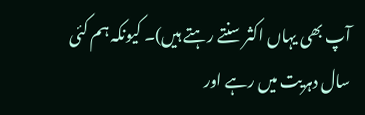آپ بھی یہاں اکثر سنتے رہتے ہیں)۔ کیونکہ ہم کئی سال دہریت میں رہے اور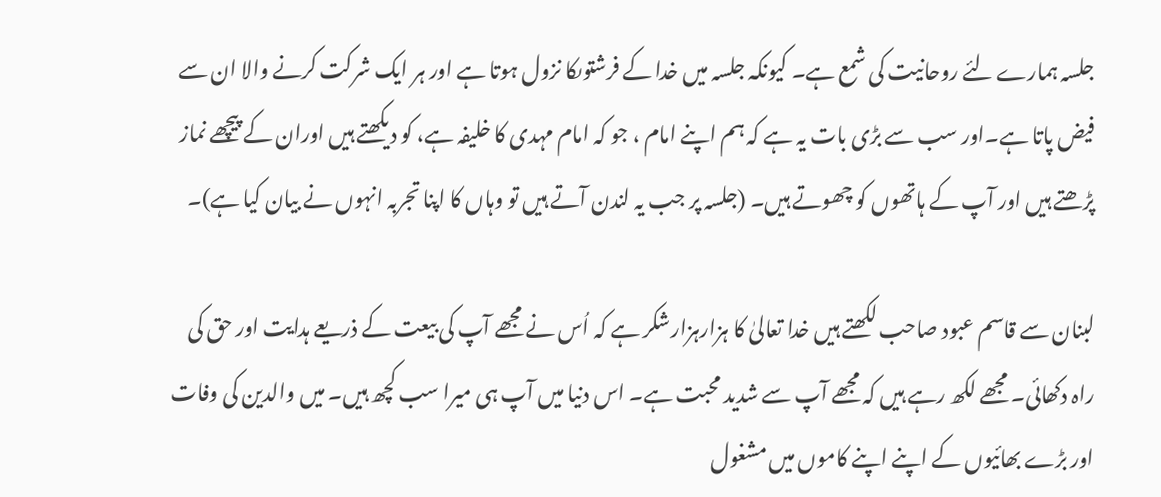جلسہ ہمارے لئے روحانیت کی شمع ہے۔ کیونکہ جلسہ میں خدا کے فرشتوںکا نزول ہوتا ہے اور ہر ایک شرکت کرنے والا ان سے فیض پاتا ہے۔اور سب سے بڑی بات یہ ہے کہ ہم اپنے امام ، جو کہ امام مہدی کا خلیفہ ہے، کو دیکھتے ہیں اوران کے پیچھے نماز پڑھتے ہیں اور آپ کے ہاتھوں کو چھوتے ہیں۔ (جلسہ پر جب یہ لندن آتے ہیں تو وہاں کا اپنا تجربہ انہوں نے بیان کیا ہے)۔

لبنان سے قاسم عبود صاحب لکھتے ہیں خدا تعالیٰ کا ہزارہزارشکر ہے کہ اُس نے مجھے آپ کی بیعت کے ذریعے ہدایت اور حق کی راہ دکھائی۔ مجھے لکھ رہے ہیں کہ مجھے آپ سے شدید محبت ہے۔ اس دنیا میں آپ ہی میرا سب کچھ ہیں۔ میں والدین کی وفات اور بڑے بھائیوں کے اپنے اپنے کاموں میں مشغول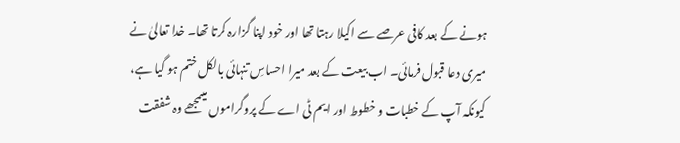ہونے کے بعد کافی عرصے سے اکیلا رہتا تھا اور خود اپنا گزارہ کرتا تھا۔ خدا تعالیٰ نے میری دعا قبول فرمائی۔ اب بیعت کے بعد میرا احساسِ تنہائی بالکل ختم ہو گیا ہے، کیونکہ آپ کے خطبات و خطوط اور ایم ٹی اے کے پروگراموں میںمجھے وہ شفقت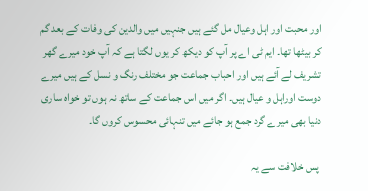اور محبت اور اہل وعیال مل گئے ہیں جنہیں میں والدین کی وفات کے بعد گم کر بیٹھا تھا۔ ایم ٹی اے پر آپ کو دیکھ کر یوں لگتا ہے کہ آپ خود میرے گھر تشریف لے آئے ہیں اور احباب جماعت جو مختلف رنگ و نسل کے ہیں میرے دوست اوراہل و عیال ہیں۔ اگر میں اس جماعت کے ساتھ نہ ہوں تو خواہ ساری دنیا بھی میرے گرد جمع ہو جائے میں تنہائی محسوس کروں گا۔

 پس خلافت سے یہ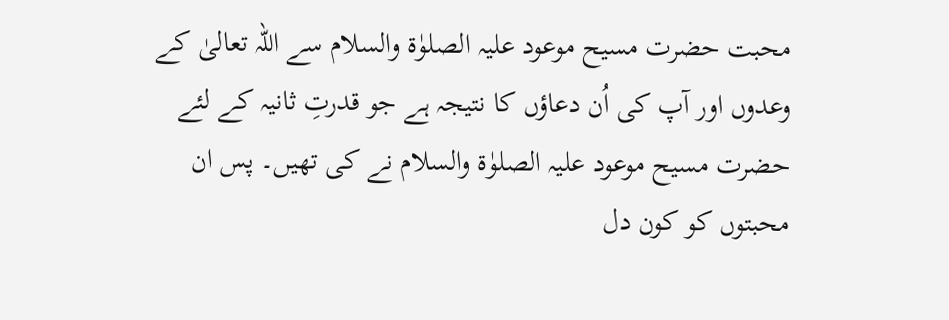محبت حضرت مسیح موعود علیہ الصلوٰۃ والسلام سے اللہ تعالیٰ کے وعدوں اور آپ کی اُن دعاؤں کا نتیجہ ہے جو قدرتِ ثانیہ کے لئے حضرت مسیح موعود علیہ الصلوٰۃ والسلام نے کی تھیں۔ پس ان محبتوں کو کون دل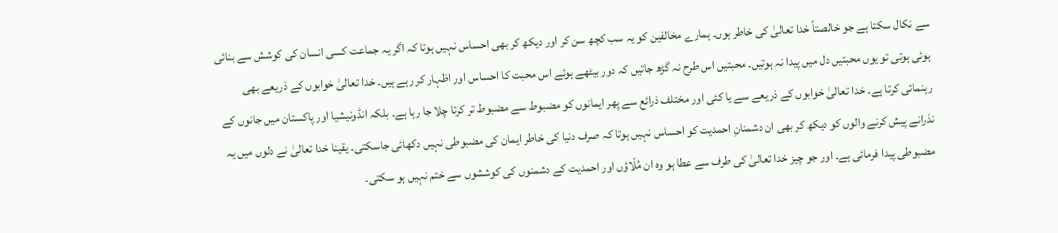سے نکال سکتا ہے جو خالصتاً خدا تعالیٰ کی خاطر ہوں۔ ہمارے مخالفین کو یہ سب کچھ سن کر اور دیکھ کر بھی احساس نہیں ہوتا کہ اگر یہ جماعت کسی انسان کی کوشش سے بنائی ہوئی ہوتی تو یوں محبتیں دل میں پیدا نہ ہوتیں۔ محبتیں اس طرح نہ گڑھ جاتیں کہ دور بیٹھے ہوئے اس محبت کا احساس اور اظہار کر رہے ہیں۔ خدا تعالیٰ خوابوں کے ذریعے بھی رہنمائی کرتا ہے۔ خدا تعالیٰ خوابوں کے ذریعے سے یا کئی اور مختلف ذرائع سے پھر ایمانوں کو مضبوط سے مضبوط تر کرتا چلا جا رہا ہے۔ بلکہ انڈونیشیا اور پاکستان میں جانوں کے نذرانے پیش کرنے والوں کو دیکھ کر بھی ان دشمنانِ احمدیت کو احساس نہیں ہوتا کہ صرف دنیا کی خاطر ایمان کی مضبوطی نہیں دکھائی جاسکتی۔ یقینا خدا تعالیٰ نے دلوں میں یہ مضبوطی پیدا فرمائی ہے۔ اور جو چیز خدا تعالیٰ کی طرف سے عطا ہو وہ ان مُلّاؤں اور احمدیت کے دشمنوں کی کوششوں سے ختم نہیں ہو سکتی۔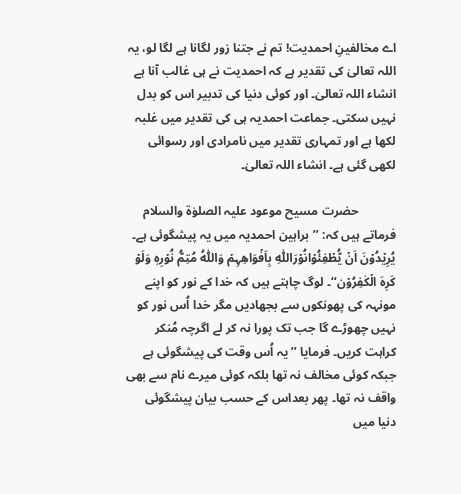اے مخالفینِ احمدیت! تم نے جتنا زور لگانا ہے لگا لو، یہ اللہ تعالیٰ کی تقدیر ہے کہ احمدیت نے ہی غالب آنا ہے انشاء اللہ تعالیٰ۔ اور کوئی دنیا کی تدبیر اس کو بدل نہیں سکتی۔ جماعت احمدیہ ہی کی تقدیر میں غلبہ لکھا ہے اور تمہاری تقدیر میں نامرادی اور رسوائی لکھی گئی ہے۔ انشاء اللہ تعالیٰ۔

            حضرت مسیح موعود علیہ الصلوٰۃ والسلام فرماتے ہیں کہ: ’’براہین احمدیہ میں یہ پیشگوئی ہے۔ یُرِیۡدُوۡنَ اَنۡ یُّطۡفِئُوۡانُوۡرَاللّٰہِ بِاَفۡوَاھِہِمۡ وَاللّٰہُ مُتِمُّ نُوۡرِہٖ وَلَوۡ کَرِہَ الۡکٰفِرُوۡن‘‘۔ لوگ چاہتے ہیں کہ خدا کے نور کو اپنے مونہہ کی پھونکوں سے بجھادیں مگر خدا اُس نور کو نہیں چھوڑے گا جب تک پورا نہ کر لے اگرچہ مُنکر کراہت کریں۔ فرمایا ’’یہ اُس وقت کی پیشگوئی ہے جبکہ کوئی مخالف نہ تھا بلکہ کوئی میرے نام سے بھی واقف نہ تھا۔ پھر بعداس کے حسب بیان پیشگوئی دنیا میں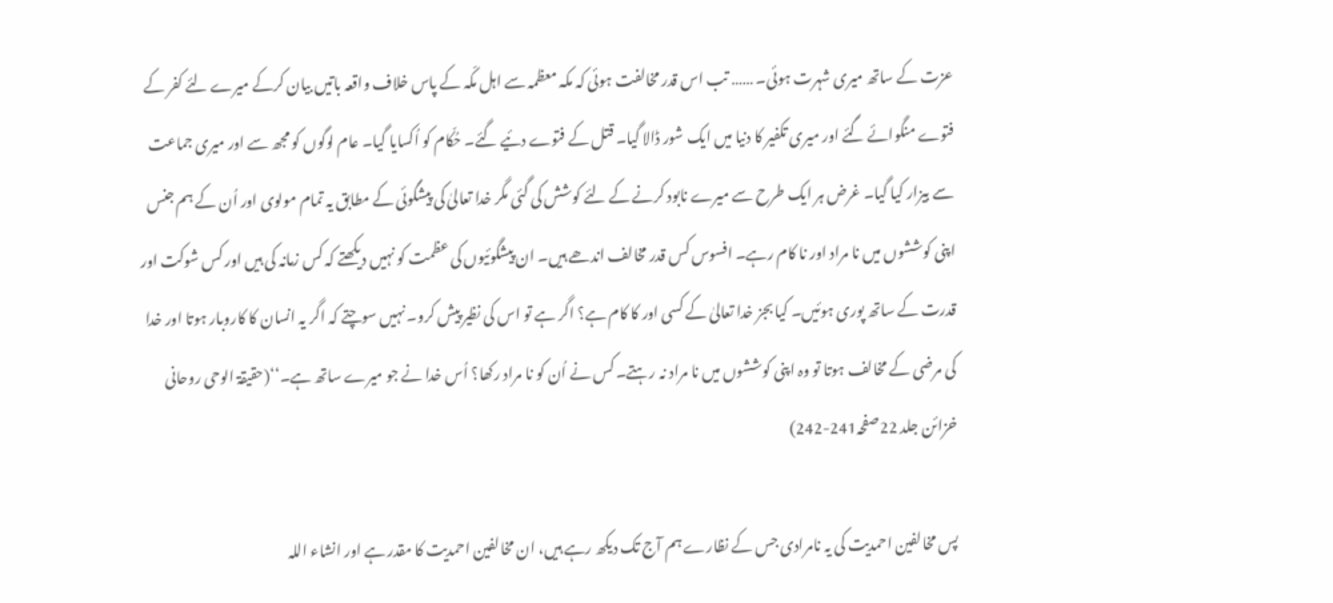عزت کے ساتھ میری شہرت ہوئی۔ …… تب اس قدر مخالفت ہوئی کہ مکہ معظمہ سے اہل مکّہ کے پاس خلاف واقعہ باتیں بیان کرکے میرے لئے کفر کے فتوے منگوائے گئے اور میری تکفیر کا دنیا میں ایک شور ڈالا گیا۔ قتل کے فتوے دئیے گئے۔ حُکّام کو اُکسایا گیا۔ عام لوگوں کو مجھ سے اور میری جماعت سے بیزار کیا گیا۔ غرض ہر ایک طرح سے میرے نابود کرنے کے لئے کوشش کی گئی مگر خدا تعالیٰ کی پیشگوئی کے مطابق یہ تمام مولوی اور اُن کے ہم جنس اپنی کوششوں میں نا مراد اور نا کام رہے۔ افسوس کس قدر مخالف اندھے ہیں۔ ان پیشگوئیوں کی عظمت کو نہیں دیکھتے کہ کس زمانہ کی ہیں اور کس شوکت اور قدرت کے ساتھ پوری ہوئیں۔ کیا بجز خدا تعالیٰ کے کسی اور کا کام ہے؟ اگر ہے تو اس کی نظیر پیش کرو۔ نہیں سوچتے کہ اگر یہ انسان کا کاروبار ہوتا اور خدا کی مرضی کے مخالف ہوتا تو وہ اپنی کوششوں میں نا مراد نہ رہتے۔ کس نے اُن کو نا مراد رکھا؟ اُس خدا نے جو میرے ساتھ ہے۔‘‘(حقیقۃ الوحی روحانی خزائن جلد 22صفحہ241-242)

پس مخالفین احمدیت کی یہ نامرادی جس کے نظارے ہم آج تک دیکھ رہے ہیں، ان مخالفین احمدیت کا مقدر ہے اور انشاء اللہ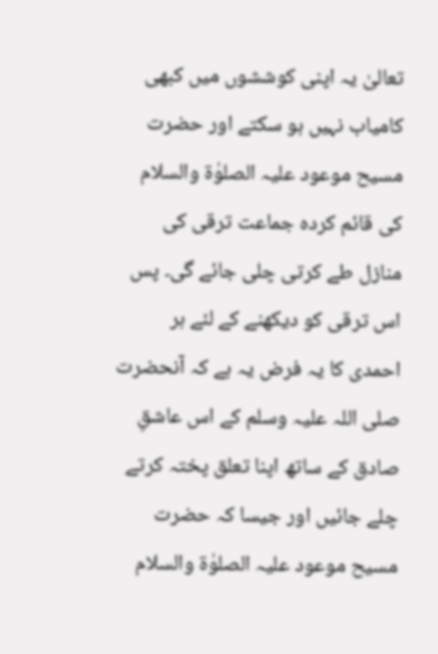تعالیٰ یہ اپنی کوششوں میں کبھی کامیاب نہیں ہو سکتے اور حضرت مسیح موعود علیہ الصلوٰۃ والسلام کی قائم کردہ جماعت ترقی کی منازل طے کرتی چلی جائے گی۔ پس اس ترقی کو دیکھنے کے لئے ہر احمدی کا یہ فرض یہ ہے کہ آنحضرت صلی اللہ علیہ وسلم کے اس عاشقِ صادق کے ساتھ اپنا تعلق پختہ کرتے چلے جائیں اور جیسا کہ حضرت مسیح موعود علیہ الصلوٰۃ والسلام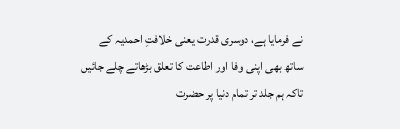نے فرمایا ہے، دوسری قدرت یعنی خلافتِ احمدیہ کے ساتھ بھی اپنی وفا اور اطاعت کا تعلق بڑھاتے چلے جائیں تاکہ ہم جلد تر تمام دنیا پر حضرت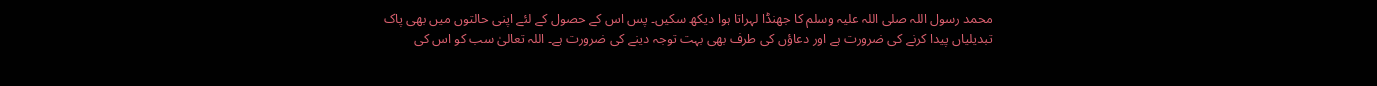محمد رسول اللہ صلی اللہ علیہ وسلم کا جھنڈا لہراتا ہوا دیکھ سکیں۔ پس اس کے حصول کے لئے اپنی حالتوں میں بھی پاک تبدیلیاں پیدا کرنے کی ضرورت ہے اور دعاؤں کی طرف بھی بہت توجہ دینے کی ضرورت ہے۔ اللہ تعالیٰ سب کو اس کی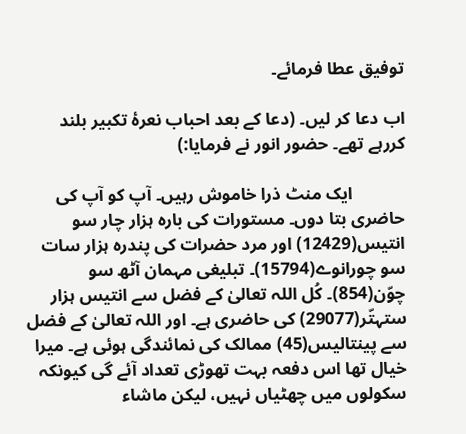توفیق عطا فرمائے۔

اب دعا کر لیں۔ (دعا کے بعد احباب نعرۂ تکبیر بلند کررہے تھے۔ حضور انور نے فرمایا:)

            ایک منٹ ذرا خاموش رہیں۔ آپ کو آپ کی حاضری بتا دوں۔ مستورات کی بارہ ہزار چار سو انتیس(12429) اور مرد حضرات کی پندرہ ہزار سات سو چورانوے(15794)۔ تبلیغی مہمان آٹھ سو چوّن(854)۔ کُل اللہ تعالیٰ کے فضل سے انتیس ہزار ستہتّر(29077) کی حاضری ہے۔ اور اللہ تعالیٰ کے فضل سے پینتالیس(45) ممالک کی نمائندگی ہوئی ہے۔ میرا خیال تھا اس دفعہ بہت تھوڑی تعداد آئے گی کیونکہ سکولوں میں چھٹیاں نہیں، لیکن ماشاء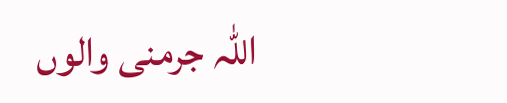اللہ جرمنی والوں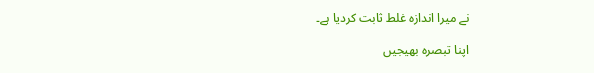نے میرا اندازہ غلط ثابت کردیا ہے۔

اپنا تبصرہ بھیجیں